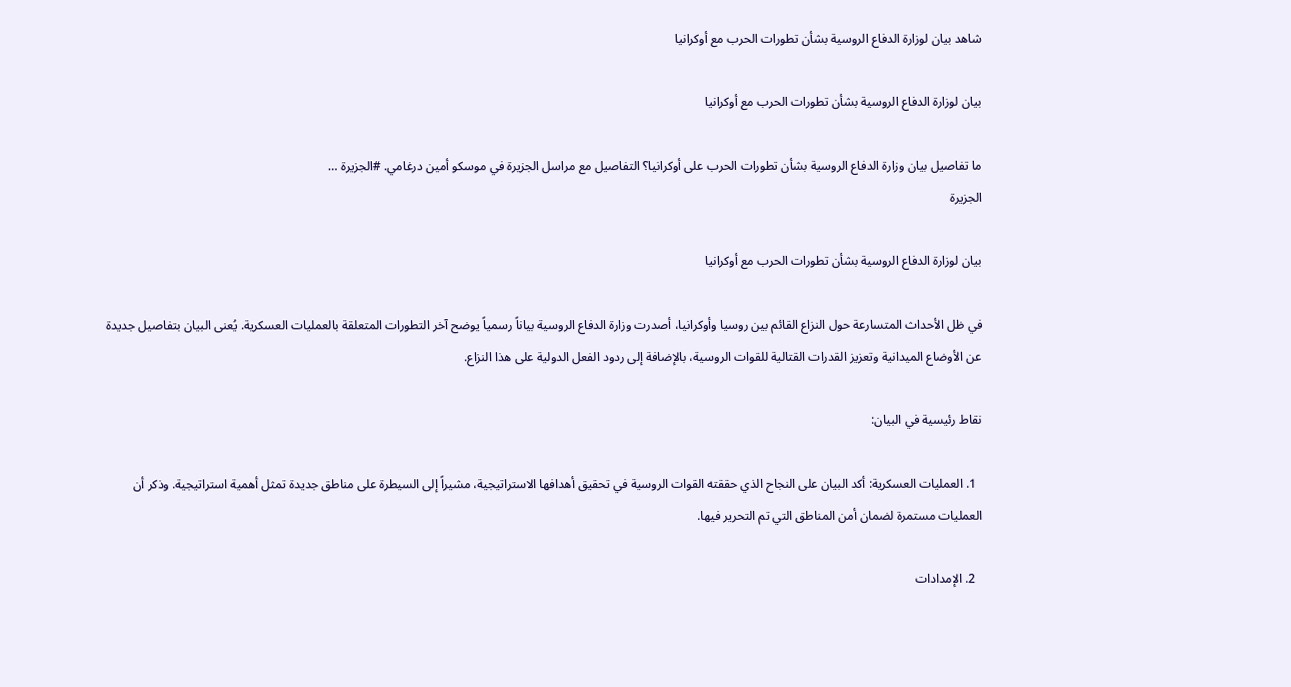شاهد بيان لوزارة الدفاع الروسية بشأن تطورات الحرب مع أوكرانيا

بيان لوزارة الدفاع الروسية بشأن تطورات الحرب مع أوكرانيا

ما تفاصيل بيان وزارة الدفاع الروسية بشأن تطورات الحرب على أوكرانيا؟ التفاصيل مع مراسل الجزيرة في موسكو أمين درغامي. #الجزيرة …
الجزيرة

بيان لوزارة الدفاع الروسية بشأن تطورات الحرب مع أوكرانيا

في ظل الأحداث المتسارعة حول النزاع القائم بين روسيا وأوكرانيا، أصدرت وزارة الدفاع الروسية بياناً رسمياً يوضح آخر التطورات المتعلقة بالعمليات العسكرية. يُعنى البيان بتفاصيل جديدة عن الأوضاع الميدانية وتعزيز القدرات القتالية للقوات الروسية، بالإضافة إلى ردود الفعل الدولية على هذا النزاع.

نقاط رئيسية في البيان:

  1. العمليات العسكرية: أكد البيان على النجاح الذي حققته القوات الروسية في تحقيق أهدافها الاستراتيجية، مشيراً إلى السيطرة على مناطق جديدة تمثل أهمية استراتيجية. وذكر أن العمليات مستمرة لضمان أمن المناطق التي تم التحرير فيها.

  2. الإمدادات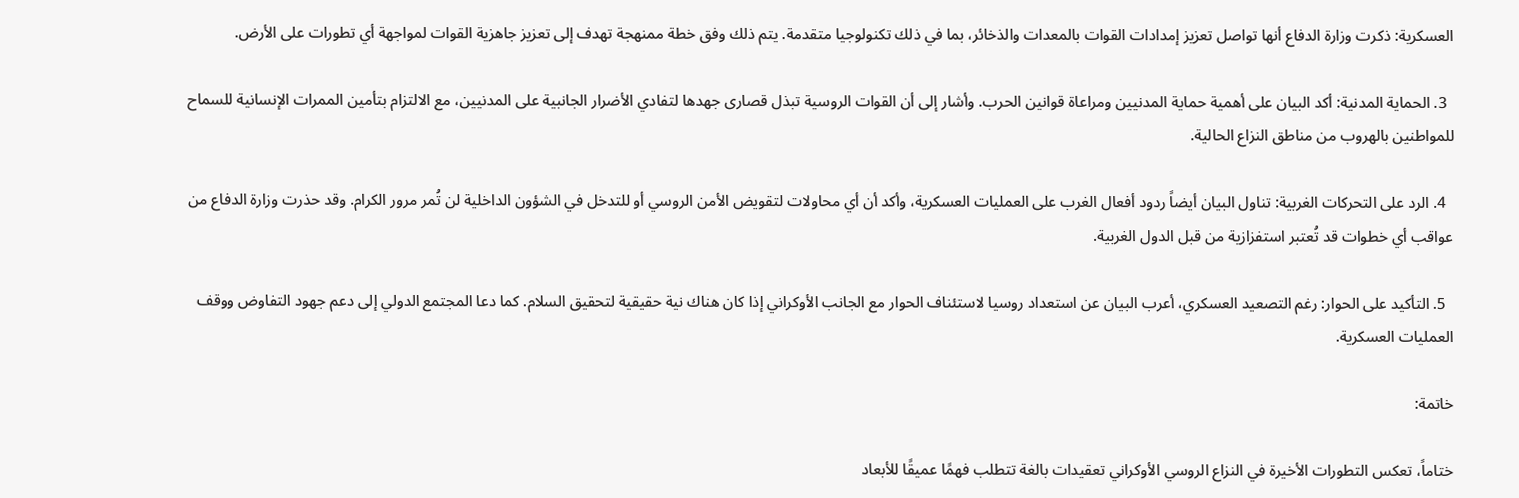العسكرية: ذكرت وزارة الدفاع أنها تواصل تعزيز إمدادات القوات بالمعدات والذخائر، بما في ذلك تكنولوجيا متقدمة. يتم ذلك وفق خطة ممنهجة تهدف إلى تعزيز جاهزية القوات لمواجهة أي تطورات على الأرض.

  3. الحماية المدنية: أكد البيان على أهمية حماية المدنيين ومراعاة قوانين الحرب. وأشار إلى أن القوات الروسية تبذل قصارى جهدها لتفادي الأضرار الجانبية على المدنيين، مع الالتزام بتأمين الممرات الإنسانية للسماح للمواطنين بالهروب من مناطق النزاع الحالية.

  4. الرد على التحركات الغربية: تناول البيان أيضاً ردود أفعال الغرب على العمليات العسكرية، وأكد أن أي محاولات لتقويض الأمن الروسي أو للتدخل في الشؤون الداخلية لن تُمر مرور الكرام. وقد حذرت وزارة الدفاع من عواقب أي خطوات قد تُعتبر استفزازية من قبل الدول الغربية.

  5. التأكيد على الحوار: رغم التصعيد العسكري، أعرب البيان عن استعداد روسيا لاستئناف الحوار مع الجانب الأوكراني إذا كان هناك نية حقيقية لتحقيق السلام. كما دعا المجتمع الدولي إلى دعم جهود التفاوض ووقف العمليات العسكرية.

خاتمة:

ختاماً، تعكس التطورات الأخيرة في النزاع الروسي الأوكراني تعقيدات بالغة تتطلب فهمًا عميقًا للأبعاد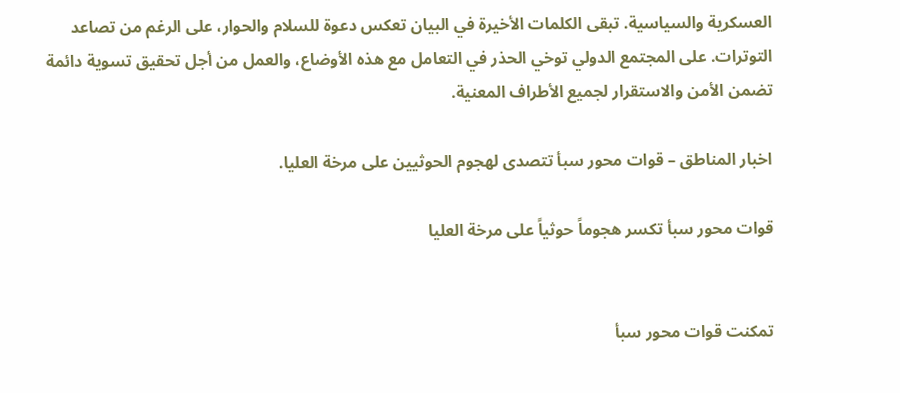العسكرية والسياسية. تبقى الكلمات الأخيرة في البيان تعكس دعوة للسلام والحوار، على الرغم من تصاعد التوترات. على المجتمع الدولي توخي الحذر في التعامل مع هذه الأوضاع، والعمل من أجل تحقيق تسوية دائمة تضمن الأمن والاستقرار لجميع الأطراف المعنية.

اخبار المناطق – قوات محور سبأ تتصدى لهجوم الحوثيين على مرخة العليا.

قوات محور سبأ تكسر هجوماً حوثياً على مرخة العليا


تمكنت قوات محور سبأ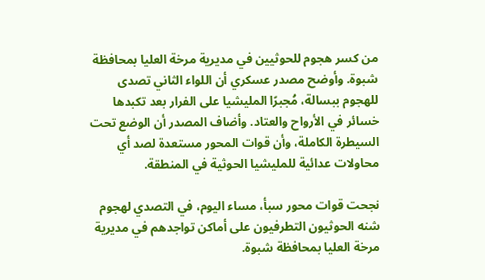من كسر هجوم للحوثيين في مديرية مرخة العليا بمحافظة شبوة. وأوضح مصدر عسكري أن اللواء الثاني تصدى للهجوم ببسالة، مُجبرًا المليشيا على الفرار بعد تكبدها خسائر في الأرواح والعتاد. وأضاف المصدر أن الوضع تحت السيطرة الكاملة، وأن قوات المحور مستعدة لصد أي محاولات عدائية للمليشيا الحوثية في المنطقة.

نجحت قوات محور سبأ، مساء اليوم، في التصدي لهجوم شنه الحوثيون التطرفيون على أماكن تواجدهم في مديرية مرخة العليا بمحافظة شبوة.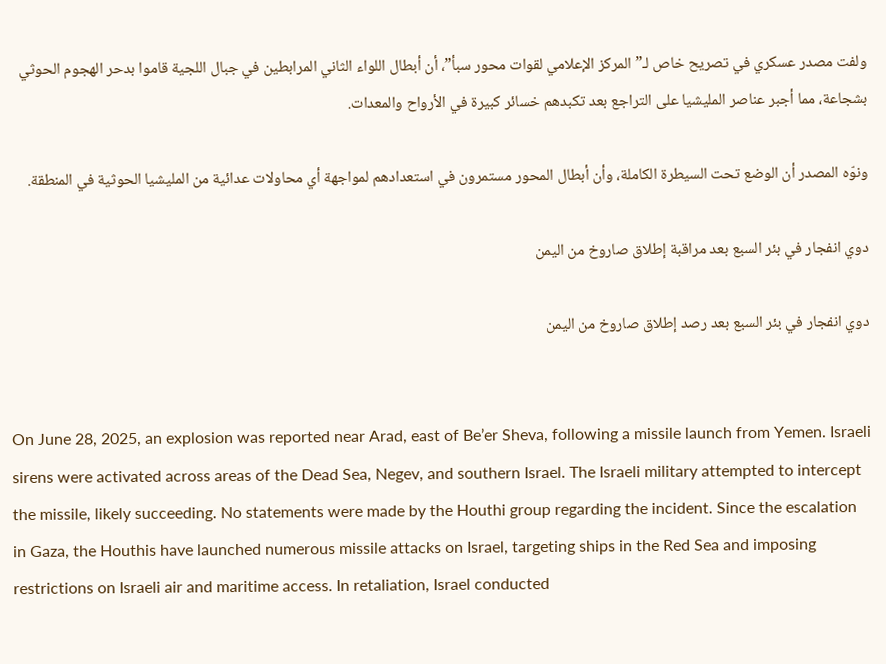ولفت مصدر عسكري في تصريح خاص لـ”المركز الإعلامي لقوات محور سبأ”، أن أبطال اللواء الثاني المرابطين في جبال اللجية قاموا بدحر الهجوم الحوثي بشجاعة، مما أجبر عناصر المليشيا على التراجع بعد تكبدهم خسائر كبيرة في الأرواح والمعدات.

ونوّه المصدر أن الوضع تحت السيطرة الكاملة، وأن أبطال المحور مستمرون في استعدادهم لمواجهة أي محاولات عدائية من المليشيا الحوثية في المنطقة.

دوي انفجار في بئر السبع بعد مراقبة إطلاق صاروخ من اليمن

دوي انفجار في بئر السبع بعد رصد إطلاق صاروخ من اليمن


On June 28, 2025, an explosion was reported near Arad, east of Be’er Sheva, following a missile launch from Yemen. Israeli sirens were activated across areas of the Dead Sea, Negev, and southern Israel. The Israeli military attempted to intercept the missile, likely succeeding. No statements were made by the Houthi group regarding the incident. Since the escalation in Gaza, the Houthis have launched numerous missile attacks on Israel, targeting ships in the Red Sea and imposing restrictions on Israeli air and maritime access. In retaliation, Israel conducted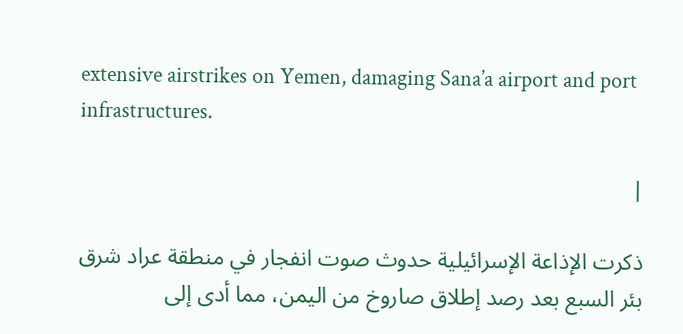extensive airstrikes on Yemen, damaging Sana’a airport and port infrastructures.

|

ذكرت الإذاعة الإسرائيلية حدوث صوت انفجار في منطقة عراد شرق بئر السبع بعد رصد إطلاق صاروخ من اليمن، مما أدى إلى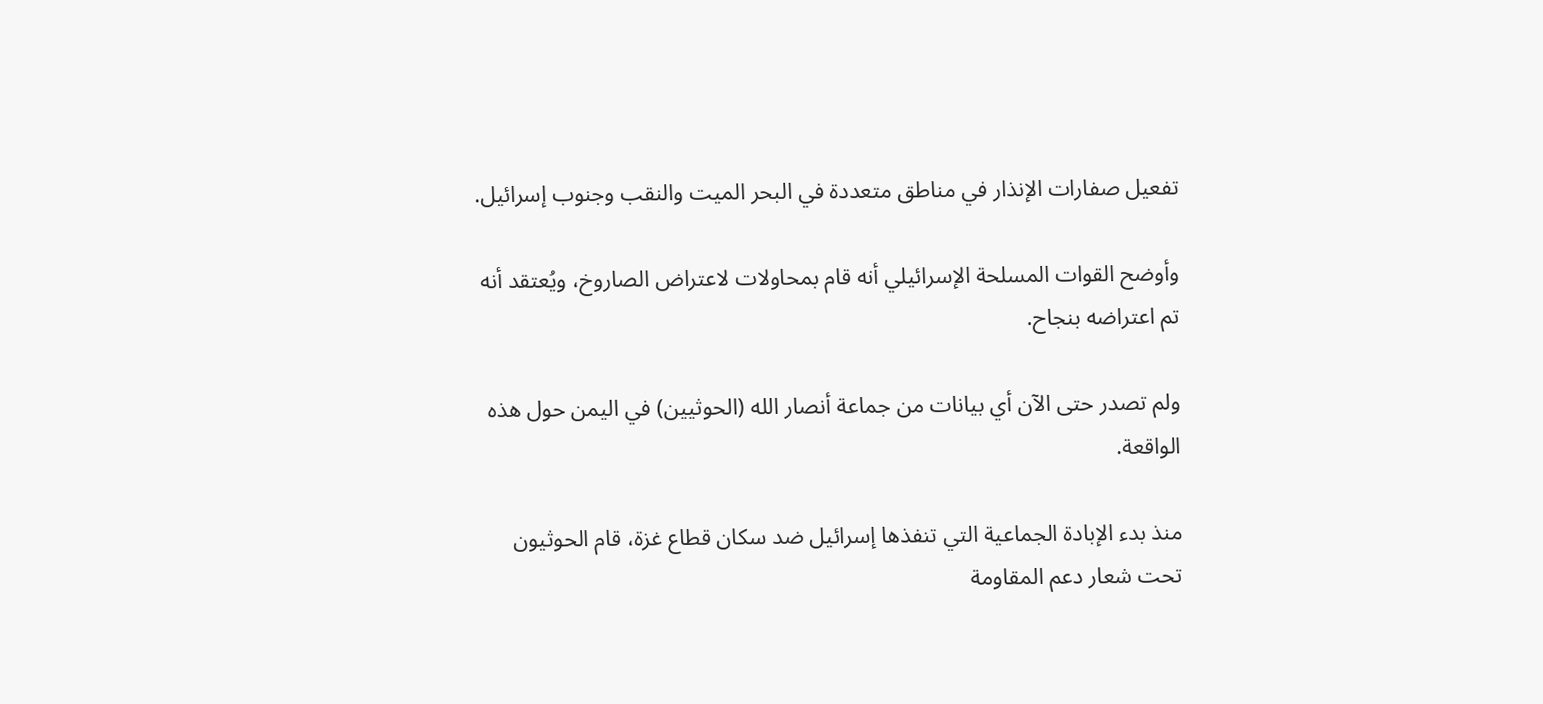تفعيل صفارات الإنذار في مناطق متعددة في البحر الميت والنقب وجنوب إسرائيل.

وأوضح القوات المسلحة الإسرائيلي أنه قام بمحاولات لاعتراض الصاروخ، ويُعتقد أنه تم اعتراضه بنجاح.

ولم تصدر حتى الآن أي بيانات من جماعة أنصار الله (الحوثيين) في اليمن حول هذه الواقعة.

منذ بدء الإبادة الجماعية التي تنفذها إسرائيل ضد سكان قطاع غزة، قام الحوثيون تحت شعار دعم المقاومة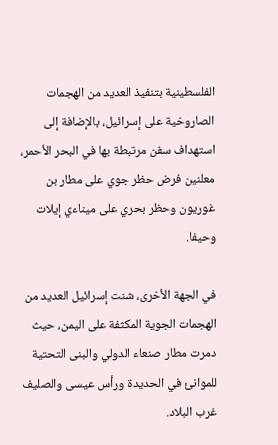الفلسطينية بتنفيذ العديد من الهجمات الصاروخية على إسرائيل، بالإضافة إلى استهداف سفن مرتبطة بها في البحر الأحمر، معلنين فرض حظر جوي على مطار بن غوريون وحظر بحري على ميناءي إيلات وحيفا.

في الجهة الأخرى، شنت إسرائيل العديد من الهجمات الجوية المكثفة على اليمن، حيث دمرت مطار صنعاء الدولي والبنى التحتية للموانئ في الحديدة ورأس عيسى والصليف غرب البلاد.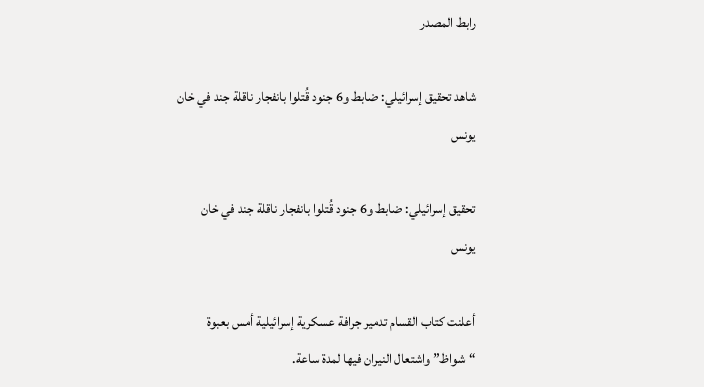رابط المصدر

شاهد تحقيق إسرائيلي: ضابط و6 جنود قُتلوا بانفجار ناقلة جند في خان يونس

تحقيق إسرائيلي: ضابط و6 جنود قُتلوا بانفجار ناقلة جند في خان يونس

أعلنت كتاب القسام تدمير جرافة عسكرية إسرائيلية أمس بعبوة “شواظ” واشتعال النيران فيها لمدة ساعة.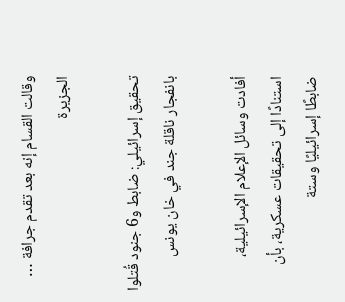وقالت القسام إنه بعد تقدم جرافة …
الجزيرة

تحقيق إسرائيلي: ضابط و6 جنود قُتلوا بانفجار ناقلة جند في خان يونس

أفادت وسائل الإعلام الإسرائيلية، استنادًا إلى تحقيقات عسكرية، بأن ضابطًا إسرائيليًا وستة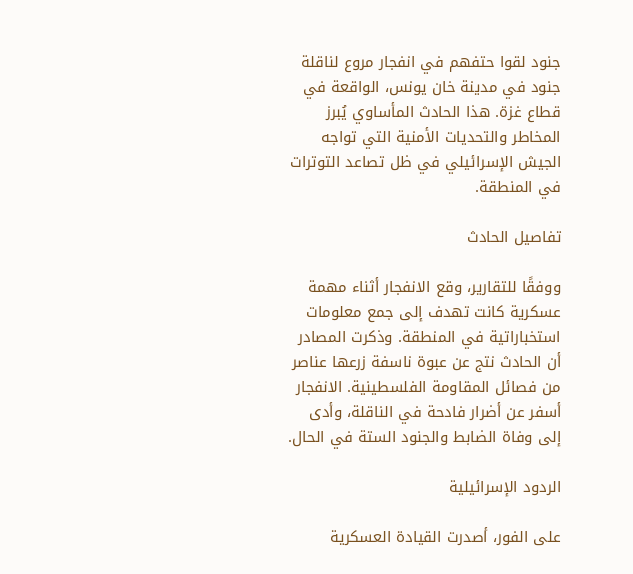جنود لقوا حتفهم في انفجار مروع لناقلة جنود في مدينة خان يونس، الواقعة في قطاع غزة. هذا الحادث المأساوي يُبرز المخاطر والتحديات الأمنية التي تواجه الجيش الإسرائيلي في ظل تصاعد التوترات في المنطقة.

تفاصيل الحادث

ووفقًا للتقارير، وقع الانفجار أثناء مهمة عسكرية كانت تهدف إلى جمع معلومات استخباراتية في المنطقة. وذكرت المصادر أن الحادث نتج عن عبوة ناسفة زرعها عناصر من فصائل المقاومة الفلسطينية. الانفجار أسفر عن أضرار فادحة في الناقلة، وأدى إلى وفاة الضابط والجنود الستة في الحال.

الردود الإسرائيلية

على الفور، أصدرت القيادة العسكرية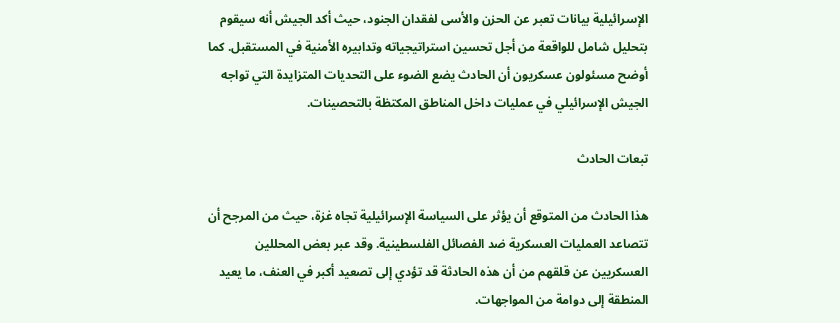الإسرائيلية بيانات تعبر عن الحزن والأسى لفقدان الجنود، حيث أكد الجيش أنه سيقوم بتحليل شامل للواقعة من أجل تحسين استراتيجياته وتدابيره الأمنية في المستقبل. كما أوضح مسئولون عسكريون أن الحادث يضع الضوء على التحديات المتزايدة التي تواجه الجيش الإسرائيلي في عمليات داخل المناطق المكتظة بالتحصينات.

تبعات الحادث

هذا الحادث من المتوقع أن يؤثر على السياسة الإسرائيلية تجاه غزة، حيث من المرجح أن تتصاعد العمليات العسكرية ضد الفصائل الفلسطينية. وقد عبر بعض المحللين العسكريين عن قلقهم من أن هذه الحادثة قد تؤدي إلى تصعيد أكبر في العنف، ما يعيد المنطقة إلى دوامة من المواجهات.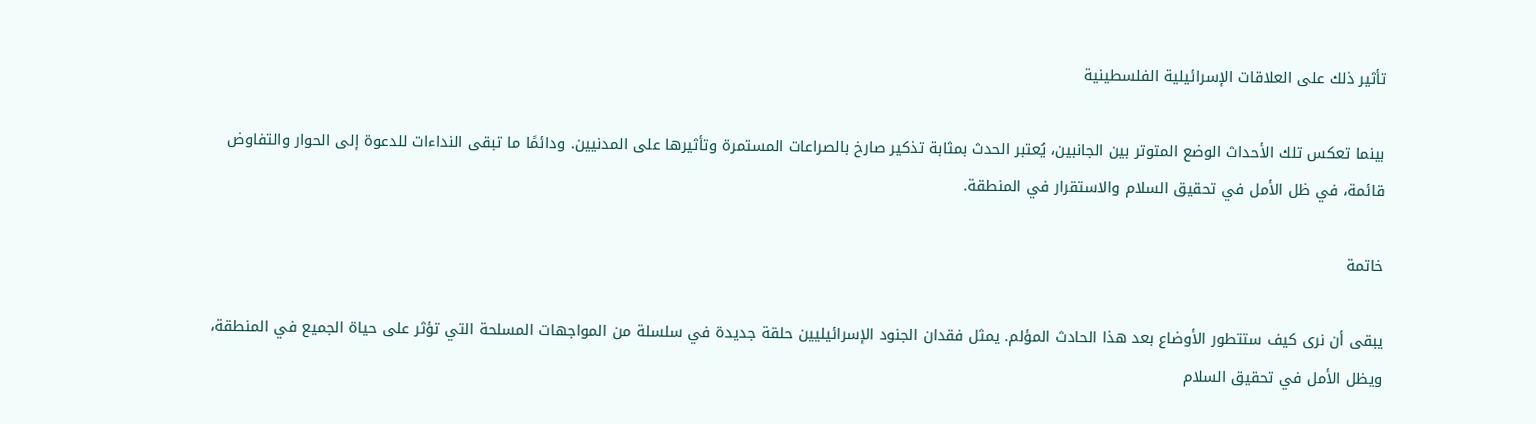تأثير ذلك على العلاقات الإسرائيلية الفلسطينية

بينما تعكس تلك الأحداث الوضع المتوتر بين الجانبين، يُعتبر الحدث بمثابة تذكير صارخ بالصراعات المستمرة وتأثيرها على المدنيين. ودائمًا ما تبقى النداءات للدعوة إلى الحوار والتفاوض قائمة، في ظل الأمل في تحقيق السلام والاستقرار في المنطقة.

خاتمة

يبقى أن نرى كيف ستتطور الأوضاع بعد هذا الحادث المؤلم. يمثل فقدان الجنود الإسرائيليين حلقة جديدة في سلسلة من المواجهات المسلحة التي تؤثر على حياة الجميع في المنطقة، ويظل الأمل في تحقيق السلام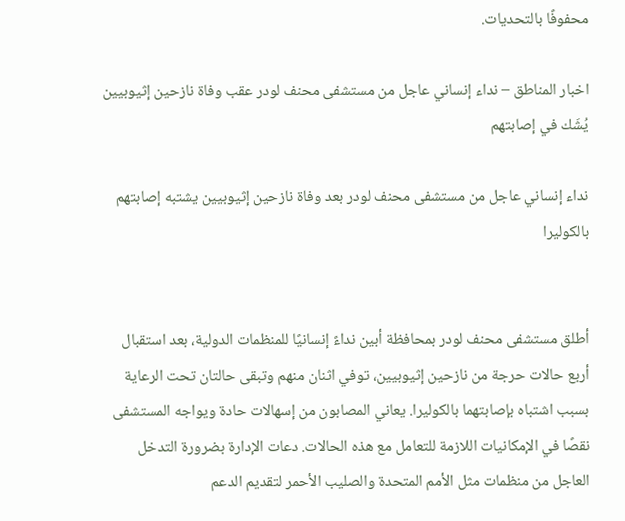محفوفًا بالتحديات.

اخبار المناطق – نداء إنساني عاجل من مستشفى محنف لودر عقب وفاة نازحين إثيوبيين يُشَك في إصابتهم

نداء إنساني عاجل من مستشفى محنف لودر بعد وفاة نازحين إثيوبيين يشتبه إصابتهم بالكوليرا


أطلق مستشفى محنف لودر بمحافظة أبين نداءً إنسانيًا للمنظمات الدولية، بعد استقبال أربع حالات حرجة من نازحين إثيوبيين، توفي اثنان منهم وتبقى حالتان تحت الرعاية بسبب اشتباه بإصابتهما بالكوليرا. يعاني المصابون من إسهالات حادة ويواجه المستشفى نقصًا في الإمكانيات اللازمة للتعامل مع هذه الحالات. دعات الإدارة بضرورة التدخل العاجل من منظمات مثل الأمم المتحدة والصليب الأحمر لتقديم الدعم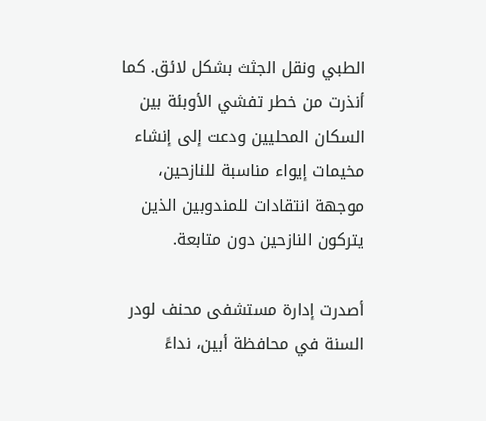الطبي ونقل الجثث بشكل لائق. كما أنذرت من خطر تفشي الأوبئة بين السكان المحليين ودعت إلى إنشاء مخيمات إيواء مناسبة للنازحين، موجهة انتقادات للمندوبين الذين يتركون النازحين دون متابعة.

أصدرت إدارة مستشفى محنف لودر السنة في محافظة أبين، نداءً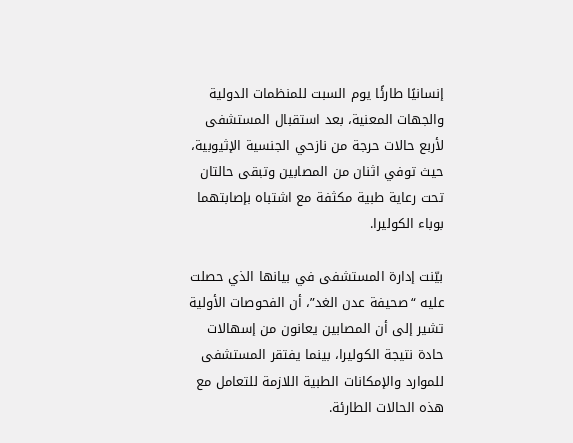إنسانيًا طارئًا يوم السبت للمنظمات الدولية والجهات المعنية، بعد استقبال المستشفى لأربع حالات حرجة من نازحي الجنسية الإثيوبية، حيث توفي اثنان من المصابين وتبقى حالتان تحت رعاية طبية مكثفة مع اشتباه بإصابتهما بوباء الكوليرا.

بيّنت إدارة المستشفى في بيانها الذي حصلت عليه “صحيفة عدن الغد”، أن الفحوصات الأولية تشير إلى أن المصابين يعانون من إسهالات حادة نتيجة الكوليرا، بينما يفتقر المستشفى للموارد والإمكانات الطبية اللازمة للتعامل مع هذه الحالات الطارئة.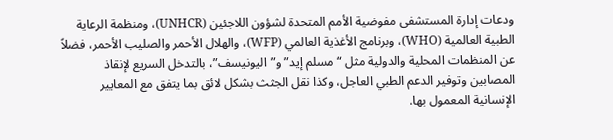ودعات إدارة المستشفى مفوضية الأمم المتحدة لشؤون اللاجئين (UNHCR)، ومنظمة الرعاية الطبية العالمية (WHO)، وبرنامج الأغذية العالمي (WFP)، والهلال الأحمر والصليب الأحمر، فضلاً عن المنظمات المحلية والدولية مثل “مسلم إيد” و”اليونيسف”، بالتدخل السريع لإنقاذ المصابين وتوفير الدعم الطبي العاجل، وكذا نقل الجثث بشكل لائق بما يتفق مع المعايير الإنسانية المعمول بها.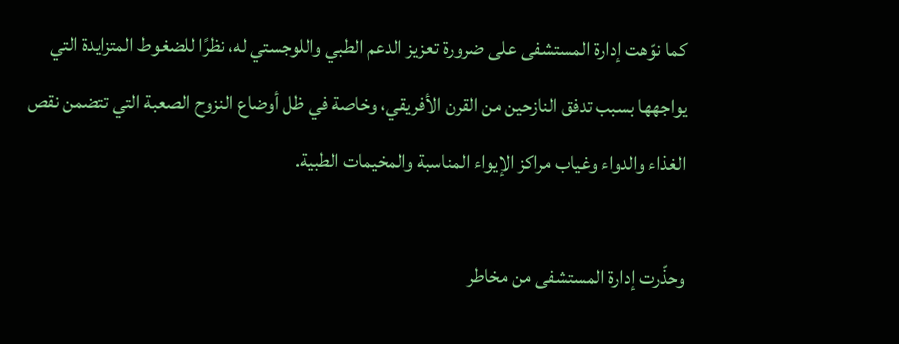كما نوّهت إدارة المستشفى على ضرورة تعزيز الدعم الطبي واللوجستي له، نظرًا للضغوط المتزايدة التي يواجهها بسبب تدفق النازحين من القرن الأفريقي، وخاصة في ظل أوضاع النزوح الصعبة التي تتضمن نقص الغذاء والدواء وغياب مراكز الإيواء المناسبة والمخيمات الطبية.

وحذّرت إدارة المستشفى من مخاطر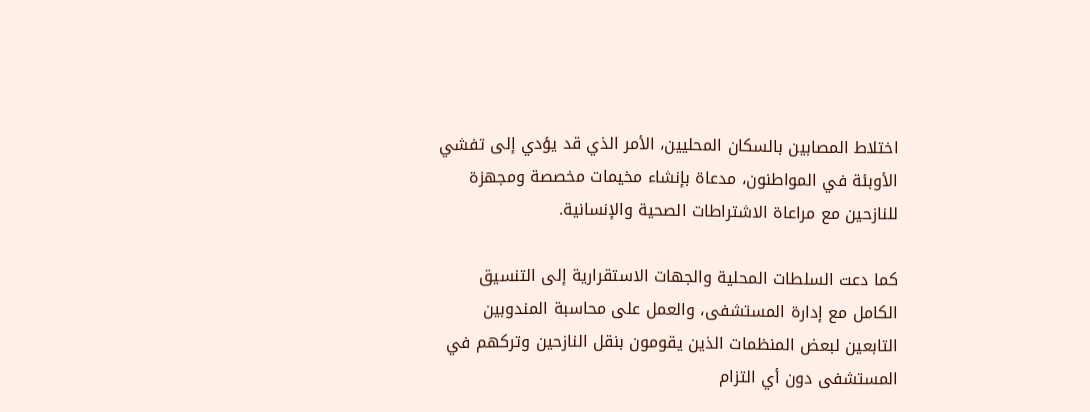اختلاط المصابين بالسكان المحليين، الأمر الذي قد يؤدي إلى تفشي الأوبئة في المواطنون، مدعاة بإنشاء مخيمات مخصصة ومجهزة للنازحين مع مراعاة الاشتراطات الصحية والإنسانية.

كما دعت السلطات المحلية والجهات الاستقرارية إلى التنسيق الكامل مع إدارة المستشفى، والعمل على محاسبة المندوبين التابعين لبعض المنظمات الذين يقومون بنقل النازحين وتركهم في المستشفى دون أي التزام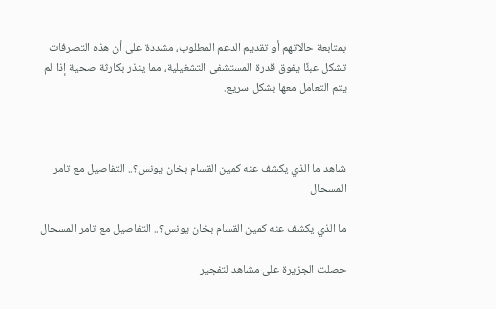بمتابعة حالاتهم أو تقديم الدعم المطلوب، مشددة على أن هذه التصرفات تشكل عبئًا يفوق قدرة المستشفى التشغيلية، مما ينذر بكارثة صحية إذا لم يتم التعامل معها بشكل سريع.



شاهد ما الذي يكشف عنه كمين القسام بخان يونس؟.. التفاصيل مع تامر المسحال

ما الذي يكشف عنه كمين القسام بخان يونس؟.. التفاصيل مع تامر المسحال

حصلت الجزيرة على مشاهد لتفجير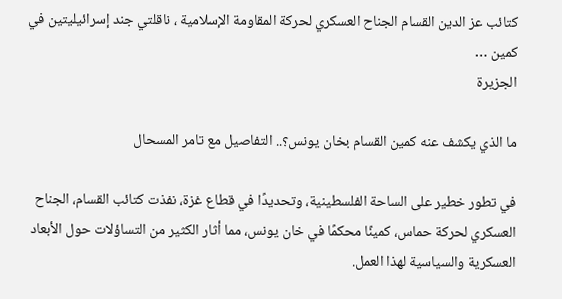كتائب عز الدين القسام الجناح العسكري لحركة المقاومة الإسلامية ، ناقلتي جند إسرائيليتين في كمين …
الجزيرة

ما الذي يكشف عنه كمين القسام بخان يونس؟.. التفاصيل مع تامر المسحال

في تطور خطير على الساحة الفلسطينية، وتحديدًا في قطاع غزة، نفذت كتائب القسام، الجناح العسكري لحركة حماس، كمينًا محكمًا في خان يونس، مما أثار الكثير من التساؤلات حول الأبعاد العسكرية والسياسية لهذا العمل.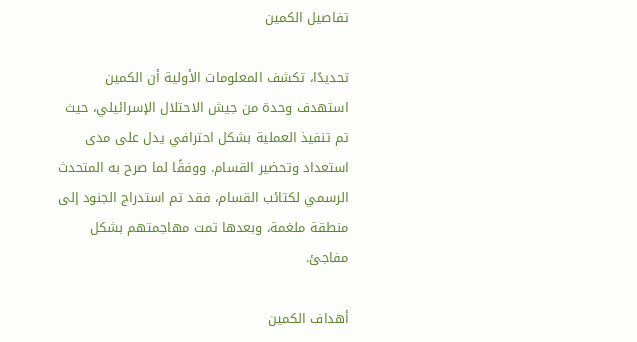تفاصيل الكمين

تحديدًا، تكشف المعلومات الأولية أن الكمين استهدف وحدة من جيش الاحتلال الإسرائيلي، حيث تم تنفيذ العملية بشكل احترافي يدل على مدى استعداد وتحضير القسام. ووفقًا لما صرح به المتحدث الرسمي لكتائب القسام، فقد تم استدراج الجنود إلى منطقة ملغمة، وبعدها تمت مهاجمتهم بشكل مفاجئ.

أهداف الكمين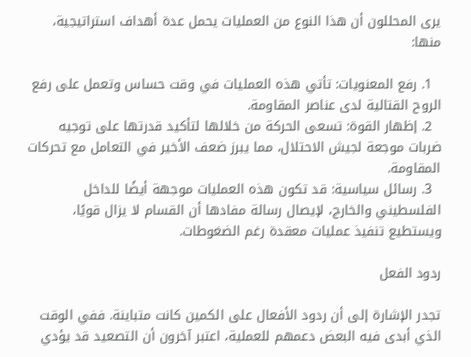يرى المحللون أن هذا النوع من العمليات يحمل عدة أهداف استراتيجية، منها:

  1. رفع المعنويات: تأتي هذه العمليات في وقت حساس وتعمل على رفع الروح القتالية لدى عناصر المقاومة.
  2. إظهار القوة: تسعى الحركة من خلالها لتأكيد قدرتها على توجيه ضربات موجعة لجيش الاحتلال، مما يبرز ضعف الأخير في التعامل مع تحركات المقاومة.
  3. رسائل سياسية: قد تكون هذه العمليات موجهة أيضًا للداخل الفلسطيني والخارج، لإيصال رسالة مفادها أن القسام لا يزال قويًا، ويستطيع تنفيذ عمليات معقدة رغم الضغوطات.

ردود الفعل

تجدر الإشارة إلى أن ردود الأفعال على الكمين كانت متباينة. ففي الوقت الذي أبدى فيه البعض دعمهم للعملية، اعتبر آخرون أن التصعيد قد يؤدي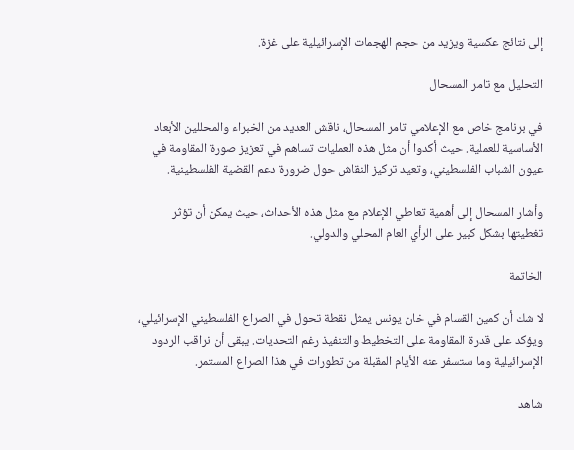إلى نتائج عكسية ويزيد من حجم الهجمات الإسرائيلية على غزة.

التحليل مع تامر المسحال

في برنامج خاص مع الإعلامي تامر المسحال، ناقش العديد من الخبراء والمحللين الأبعاد الأساسية للعملية. حيث أكدوا أن مثل هذه العمليات تساهم في تعزيز صورة المقاومة في عيون الشباب الفلسطيني، وتعيد تركيز النقاش حول ضرورة دعم القضية الفلسطينية.

وأشار المسحال إلى أهمية تعاطي الإعلام مع مثل هذه الأحداث، حيث يمكن أن تؤثر تغطيتها بشكل كبير على الرأي العام المحلي والدولي.

الخاتمة

لا شك أن كمين القسام في خان يونس يمثل نقطة تحول في الصراع الفلسطيني الإسرائيلي، ويؤكد على قدرة المقاومة على التخطيط والتنفيذ رغم التحديات. يبقى أن نراقب الردود الإسرائيلية وما ستسفر عنه الأيام المقبلة من تطورات في هذا الصراع المستمر.

شاهد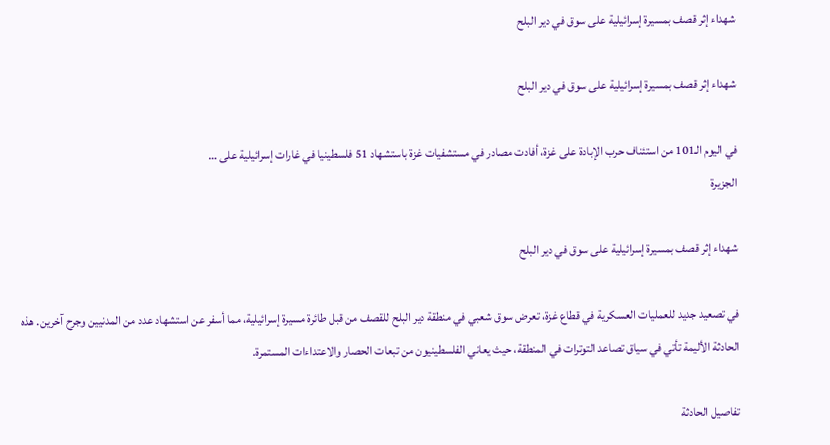شهداء إثر قصف بمسيرة إسرائيلية على سوق في دير البلح

شهداء إثر قصف بمسيرة إسرائيلية على سوق في دير البلح

في اليوم الـ101 من استئناف حرب الإبادة على غزة، أفادت مصادر في مستشفيات غزة باستشهاد 51 فلسطينيا في غارات إسرائيلية على …
الجزيرة

شهداء إثر قصف بمسيرة إسرائيلية على سوق في دير البلح

في تصعيد جديد للعمليات العسكرية في قطاع غزة، تعرض سوق شعبي في منطقة دير البلح للقصف من قبل طائرة مسيرة إسرائيلية، مما أسفر عن استشهاد عدد من المدنيين وجرح آخرين. هذه الحادثة الأليمة تأتي في سياق تصاعد التوترات في المنطقة، حيث يعاني الفلسطينيون من تبعات الحصار والاعتداءات المستمرة.

تفاصيل الحادثة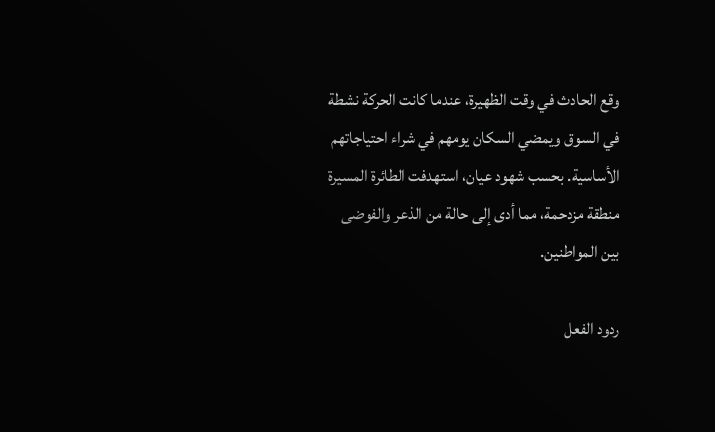وقع الحادث في وقت الظهيرة، عندما كانت الحركة نشطة في السوق ويمضي السكان يومهم في شراء احتياجاتهم الأساسية. بحسب شهود عيان، استهدفت الطائرة المسيرة منطقة مزدحمة، مما أدى إلى حالة من الذعر والفوضى بين المواطنين.

ردود الفعل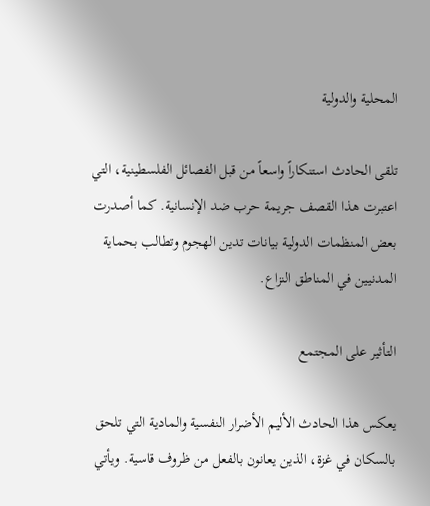المحلية والدولية

تلقى الحادث استنكاراً واسعاً من قبل الفصائل الفلسطينية، التي اعتبرت هذا القصف جريمة حرب ضد الإنسانية. كما أصدرت بعض المنظمات الدولية بيانات تدين الهجوم وتطالب بحماية المدنيين في المناطق النزاع.

التأثير على المجتمع

يعكس هذا الحادث الأليم الأضرار النفسية والمادية التي تلحق بالسكان في غزة، الذين يعانون بالفعل من ظروف قاسية. ويأتي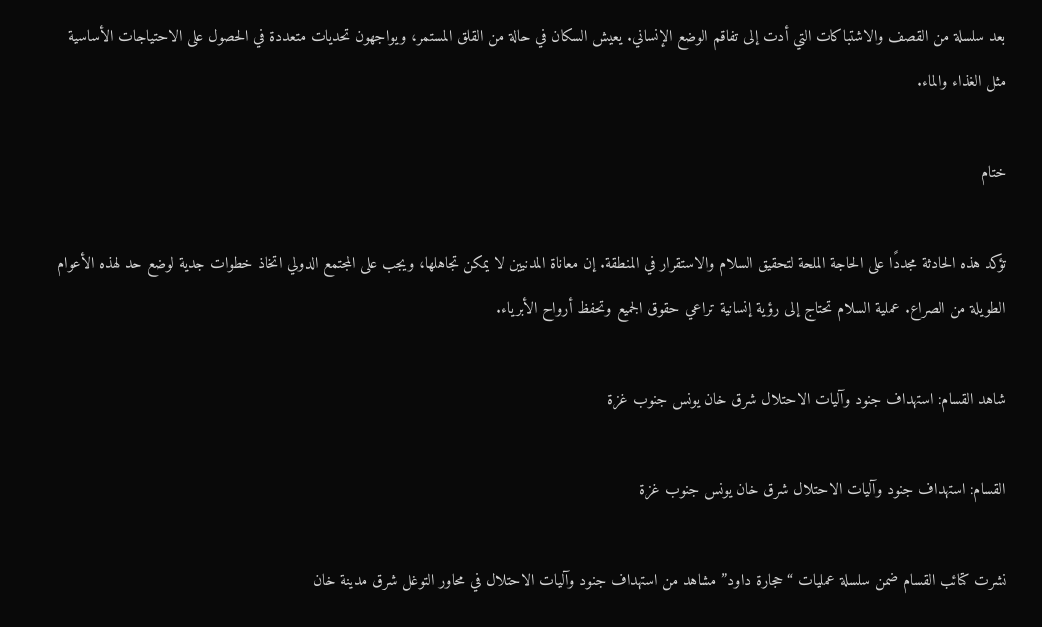بعد سلسلة من القصف والاشتباكات التي أدت إلى تفاقم الوضع الإنساني. يعيش السكان في حالة من القلق المستمر، ويواجهون تحديات متعددة في الحصول على الاحتياجات الأساسية مثل الغذاء والماء.

ختام

تؤكد هذه الحادثة مجددًا على الحاجة الملحة لتحقيق السلام والاستقرار في المنطقة. إن معاناة المدنيين لا يمكن تجاهلها، ويجب على المجتمع الدولي اتخاذ خطوات جدية لوضع حد لهذه الأعوام الطويلة من الصراع. عملية السلام تحتاج إلى رؤية إنسانية تراعي حقوق الجميع وتحفظ أرواح الأبرياء.

شاهد القسام: استهداف جنود وآليات الاحتلال شرق خان يونس جنوب غزة

القسام: استهداف جنود وآليات الاحتلال شرق خان يونس جنوب غزة

نشرت كتائب القسام ضمن سلسلة عمليات “حجارة داود” مشاهد من استهداف جنود وآليات الاحتلال في محاور التوغل شرق مدينة خان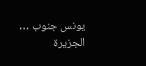يونس جنوب …
الجزيرة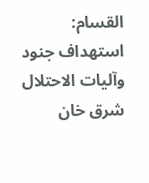القسام: استهداف جنود وآليات الاحتلال شرق خان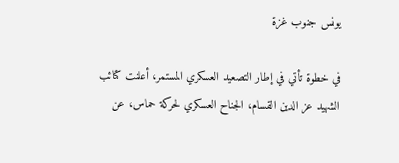يونس جنوب غزة

في خطوة تأتي في إطار التصعيد العسكري المستمر، أعلنت كتائب الشهيد عز الدين القسام، الجناح العسكري لحركة حماس، عن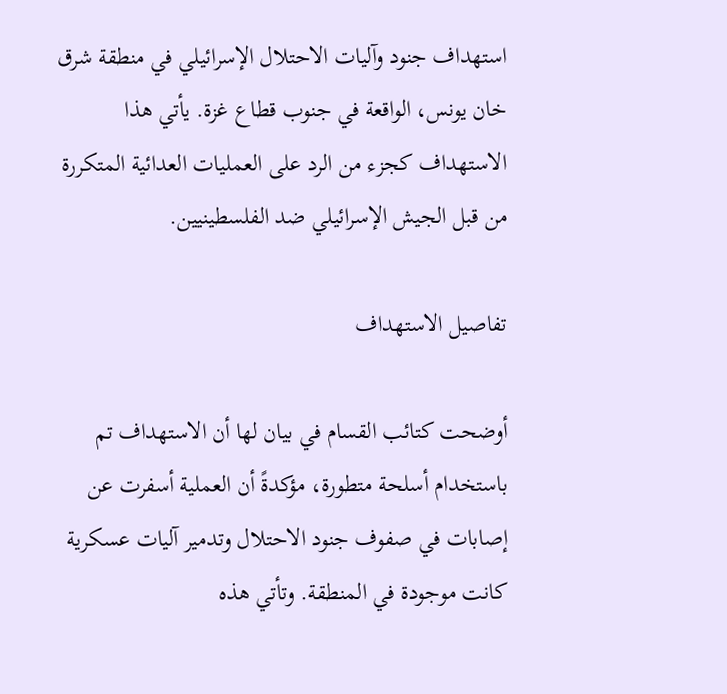استهداف جنود وآليات الاحتلال الإسرائيلي في منطقة شرق خان يونس، الواقعة في جنوب قطاع غزة. يأتي هذا الاستهداف كجزء من الرد على العمليات العدائية المتكررة من قبل الجيش الإسرائيلي ضد الفلسطينيين.

تفاصيل الاستهداف

أوضحت كتائب القسام في بيان لها أن الاستهداف تم باستخدام أسلحة متطورة، مؤكدةً أن العملية أسفرت عن إصابات في صفوف جنود الاحتلال وتدمير آليات عسكرية كانت موجودة في المنطقة. وتأتي هذه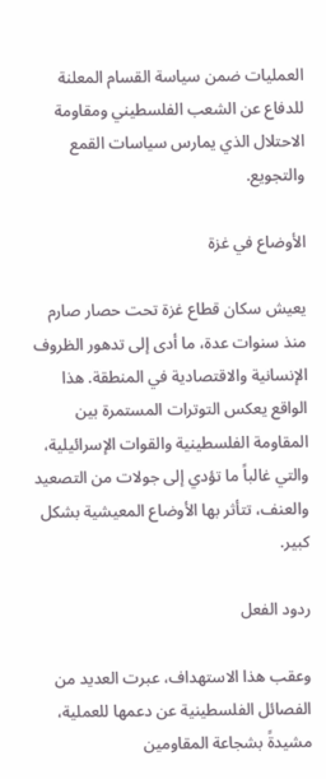العمليات ضمن سياسة القسام المعلنة للدفاع عن الشعب الفلسطيني ومقاومة الاحتلال الذي يمارس سياسات القمع والتجويع.

الأوضاع في غزة

يعيش سكان قطاع غزة تحت حصار صارم منذ سنوات عدة، ما أدى إلى تدهور الظروف الإنسانية والاقتصادية في المنطقة. هذا الواقع يعكس التوترات المستمرة بين المقاومة الفلسطينية والقوات الإسرائيلية، والتي غالباً ما تؤدي إلى جولات من التصعيد والعنف، تتأثر بها الأوضاع المعيشية بشكل كبير.

ردود الفعل

وعقب هذا الاستهداف، عبرت العديد من الفصائل الفلسطينية عن دعمها للعملية، مشيدةً بشجاعة المقاومين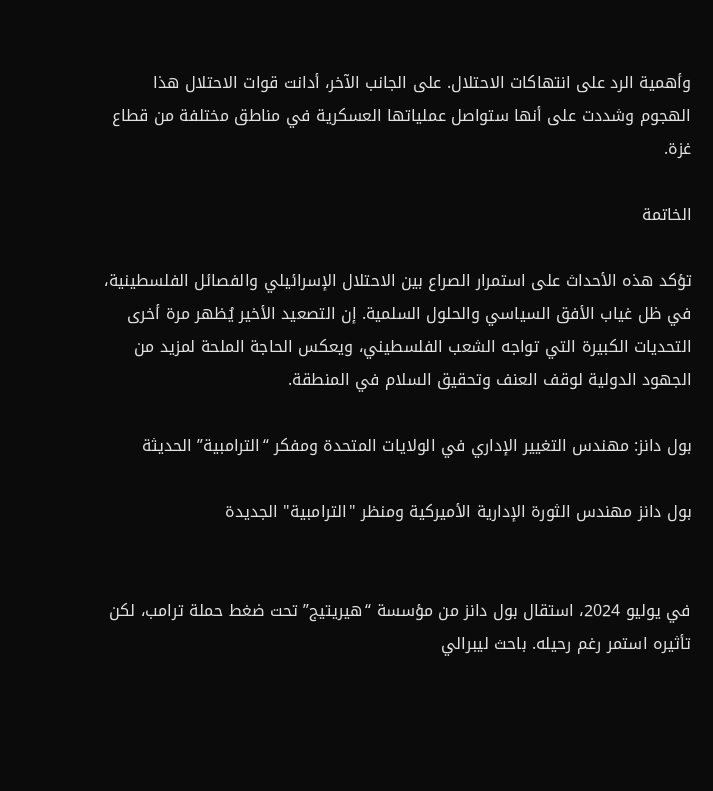وأهمية الرد على انتهاكات الاحتلال. على الجانب الآخر، أدانت قوات الاحتلال هذا الهجوم وشددت على أنها ستواصل عملياتها العسكرية في مناطق مختلفة من قطاع غزة.

الخاتمة

تؤكد هذه الأحداث على استمرار الصراع بين الاحتلال الإسرائيلي والفصائل الفلسطينية، في ظل غياب الأفق السياسي والحلول السلمية. إن التصعيد الأخير يُظهر مرة أخرى التحديات الكبيرة التي تواجه الشعب الفلسطيني، ويعكس الحاجة الملحة لمزيد من الجهود الدولية لوقف العنف وتحقيق السلام في المنطقة.

بول دانز: مهندس التغيير الإداري في الولايات المتحدة ومفكر “الترامبية” الحديثة

بول دانز مهندس الثورة الإدارية الأميركية ومنظر "الترامبية" الجديدة


في يوليو 2024، استقال بول دانز من مؤسسة “هيريتيج” تحت ضغط حملة ترامب، لكن تأثيره استمر رغم رحيله. باحث ليبرالي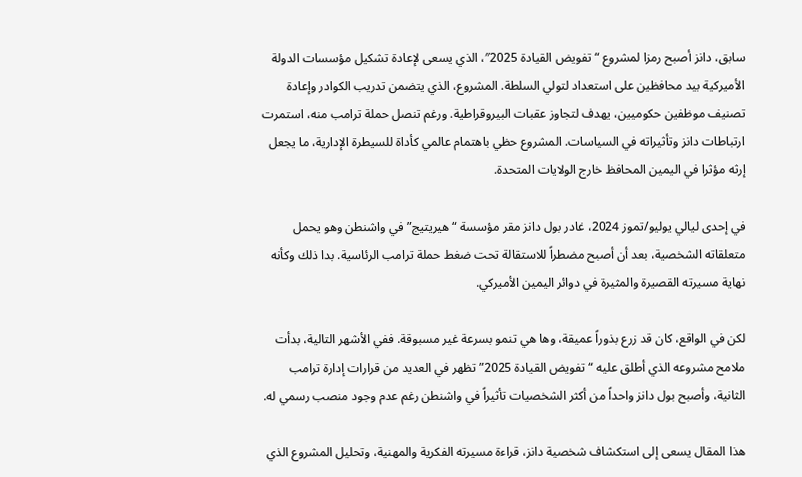سابق، دانز أصبح رمزا لمشروع “تفويض القيادة 2025″، الذي يسعى لإعادة تشكيل مؤسسات الدولة الأميركية بيد محافظين على استعداد لتولي السلطة. المشروع، الذي يتضمن تدريب الكوادر وإعادة تصنيف موظفين حكوميين، يهدف لتجاوز عقبات البيروقراطية. ورغم تنصل حملة ترامب منه، استمرت ارتباطات دانز وتأثيراته في السياسات. المشروع حظي باهتمام عالمي كأداة للسيطرة الإدارية، ما يجعل إرثه مؤثرا في اليمين المحافظ خارج الولايات المتحدة.

في إحدى ليالي يوليو/تموز 2024، غادر بول دانز مقر مؤسسة “هيريتيج” في واشنطن وهو يحمل متعلقاته الشخصية، بعد أن أصبح مضطراً للاستقالة تحت ضغط حملة ترامب الرئاسية. بدا ذلك وكأنه نهاية مسيرته القصيرة والمثيرة في دوائر اليمين الأميركي.

لكن في الواقع، كان قد زرع بذوراً عميقة، وها هي تنمو بسرعة غير مسبوقة. ففي الأشهر التالية، بدأت ملامح مشروعه الذي أطلق عليه “تفويض القيادة 2025” تظهر في العديد من قرارات إدارة ترامب الثانية، وأصبح بول دانز واحداً من أكثر الشخصيات تأثيراً في واشنطن رغم عدم وجود منصب رسمي له.

هذا المقال يسعى إلى استكشاف شخصية دانز، قراءة مسيرته الفكرية والمهنية، وتحليل المشروع الذي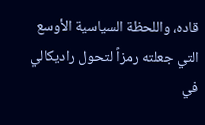قاده، واللحظة السياسية الأوسع التي جعلته رمزاً لتحول راديكالي في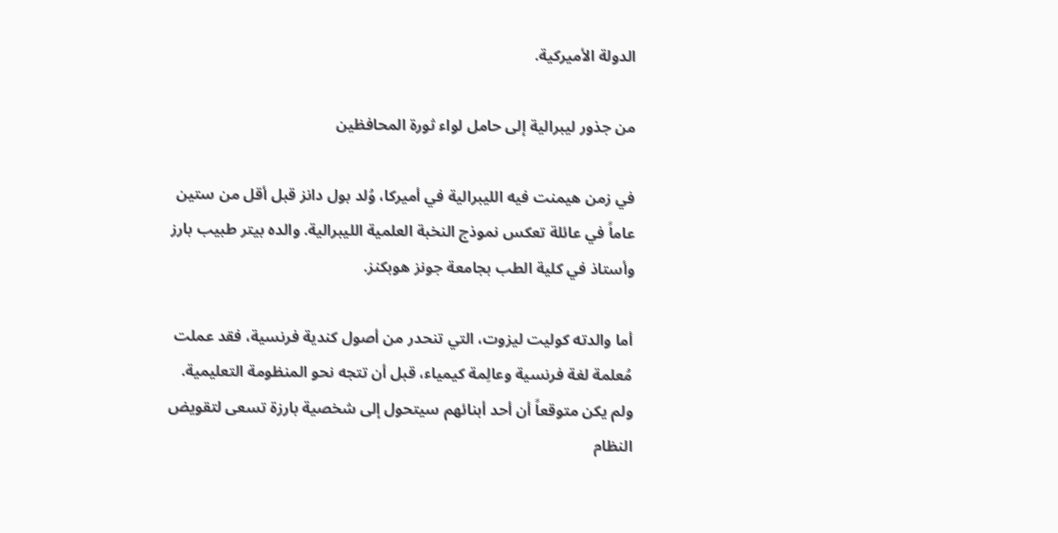الدولة الأميركية.

من جذور ليبرالية إلى حامل لواء ثورة المحافظين

في زمن هيمنت فيه الليبرالية في أميركا، وُلد بول دانز قبل أقل من ستين عاماً في عائلة تعكس نموذج النخبة العلمية الليبرالية. والده بيتر طبيب بارز وأستاذ في كلية الطب بجامعة جونز هوبكنز.

أما والدته كوليت ليزوت، التي تنحدر من أصول كندية فرنسية، فقد عملت مُعلمة لغة فرنسية وعالِمة كيمياء، قبل أن تتجه نحو المنظومة التعليمية. ولم يكن متوقعاً أن أحد أبنائهم سيتحول إلى شخصية بارزة تسعى لتقويض النظام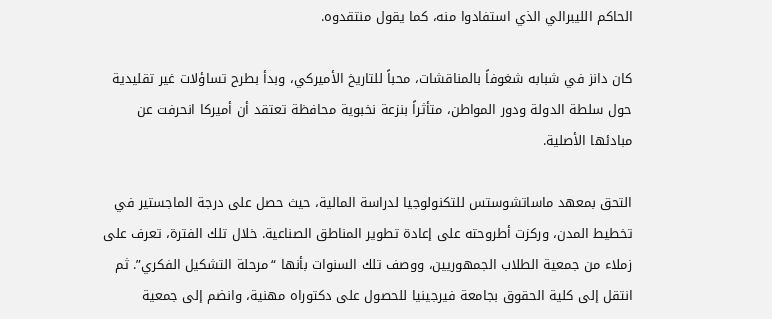الحاكم الليبرالي الذي استفادوا منه، كما يقول منتقدوه.

كان دانز في شبابه شغوفاً بالمناقشات، محباً للتاريخ الأميركي، وبدأ بطرح تساؤلات غير تقليدية حول سلطة الدولة ودور المواطن، متأثراً بنزعة نخبوية محافظة تعتقد أن أميركا انحرفت عن مبادئها الأصلية.

التحق بمعهد ماساتشوستس للتكنولوجيا لدراسة المالية، حيث حصل على درجة الماجستير في تخطيط المدن، وركزت أطروحته على إعادة تطوير المناطق الصناعية. خلال تلك الفترة، تعرف على زملاء من جمعية الطلاب الجمهوريين، ووصف تلك السنوات بأنها “مرحلة التشكيل الفكري”. ثم انتقل إلى كلية الحقوق بجامعة فيرجينيا للحصول على دكتوراه مهنية، وانضم إلى جمعية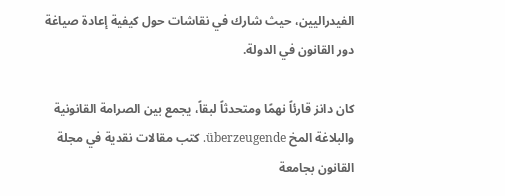الفيدراليين، حيث شارك في نقاشات حول كيفية إعادة صياغة دور القانون في الدولة.

كان دانز قارئاً نهمًا ومتحدثاً لبقاً، يجمع بين الصرامة القانونية والبلاغة المخ überzeugende. كتب مقالات نقدية في مجلة القانون بجامعة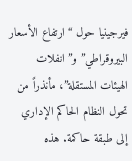فيرجينيا حول “ارتفاع الأسعار البيروقراطي” و”انفلات الهيئات المستقلة”، مأنذراً من تحول النظام الحاكم الإداري إلى طبقة حاكمة. هذه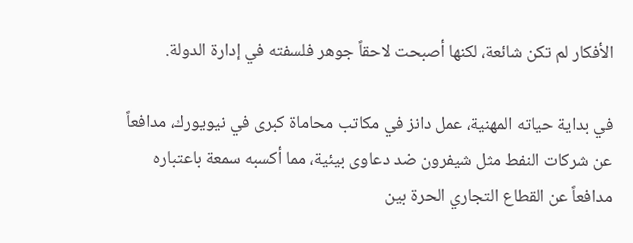الأفكار لم تكن شائعة، لكنها أصبحت لاحقاً جوهر فلسفته في إدارة الدولة.

في بداية حياته المهنية، عمل دانز في مكاتب محاماة كبرى في نيويورك، مدافعاً عن شركات النفط مثل شيفرون ضد دعاوى بيئية، مما أكسبه سمعة باعتباره مدافعاً عن القطاع التجاري الحرة بين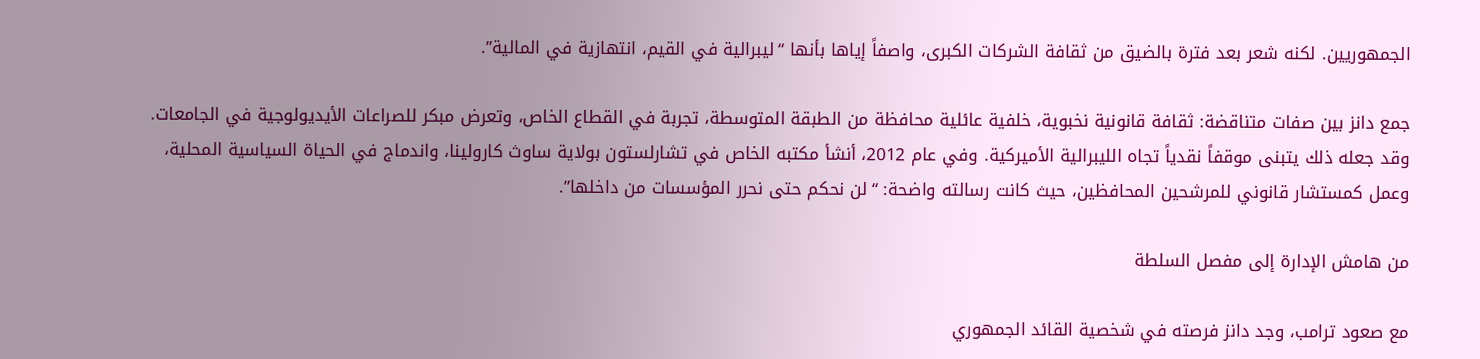الجمهوريين. لكنه شعر بعد فترة بالضيق من ثقافة الشركات الكبرى، واصفاً إياها بأنها “ليبرالية في القيم، انتهازية في المالية”.

جمع دانز بين صفات متناقضة: ثقافة قانونية نخبوية، خلفية عائلية محافظة من الطبقة المتوسطة، تجربة في القطاع الخاص، وتعرض مبكر للصراعات الأيديولوجية في الجامعات. وقد جعله ذلك يتبنى موقفاً نقدياً تجاه الليبرالية الأميركية. وفي عام 2012، أنشأ مكتبه الخاص في تشارلستون بولاية ساوث كارولينا، واندماج في الحياة السياسية المحلية، وعمل كمستشار قانوني للمرشحين المحافظين، حيث كانت رسالته واضحة: “لن نحكم حتى نحرر المؤسسات من داخلها”.

من هامش الإدارة إلى مفصل السلطة

مع صعود ترامب، وجد دانز فرصته في شخصية القائد الجمهوري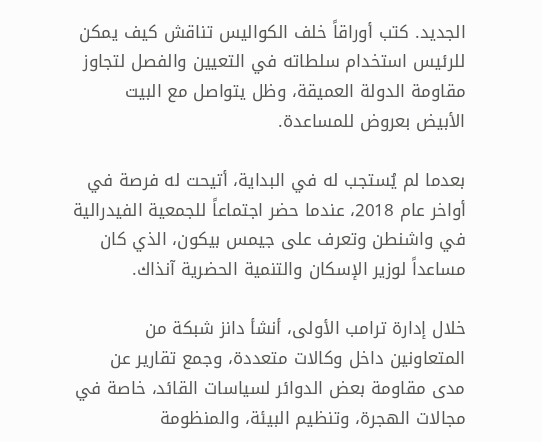الجديد. كتب أوراقاً خلف الكواليس تناقش كيف يمكن للرئيس استخدام سلطاته في التعيين والفصل لتجاوز مقاومة الدولة العميقة، وظل يتواصل مع البيت الأبيض بعروض للمساعدة.

بعدما لم يُستجب له في البداية، أتيحت له فرصة في أواخر عام 2018، عندما حضر اجتماعاً للجمعية الفيدرالية في واشنطن وتعرف على جيمس بيكون، الذي كان مساعداً لوزير الإسكان والتنمية الحضرية آنذاك.

خلال إدارة ترامب الأولى، أنشأ دانز شبكة من المتعاونين داخل وكالات متعددة، وجمع تقارير عن مدى مقاومة بعض الدوائر لسياسات القائد، خاصة في مجالات الهجرة، وتنظيم البيئة، والمنظومة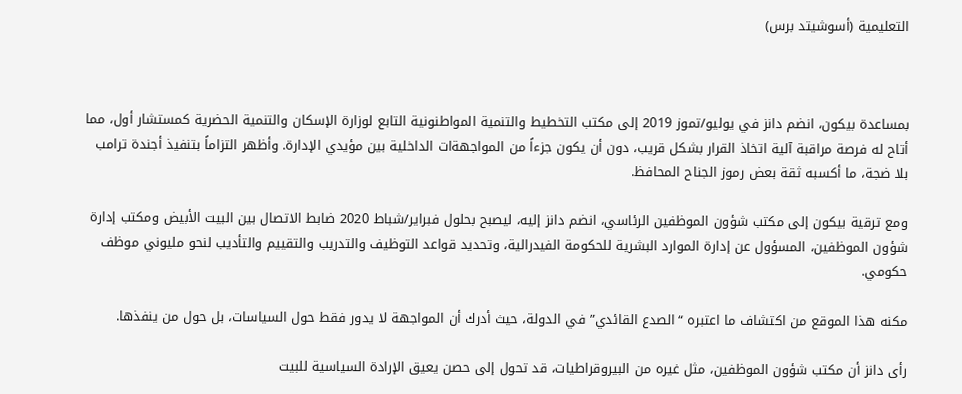التعليمية (أسوشيتد برس)



بمساعدة بيكون، انضم دانز في يوليو/تموز 2019 إلى مكتب التخطيط والتنمية المواطنونية التابع لوزارة الإسكان والتنمية الحضرية كمستشار أول، مما أتاح له فرصة مراقبة آلية اتخاذ القرار بشكل قريب، دون أن يكون جزءاً من المواجهةات الداخلية بين مؤيدي الإدارة. وأظهر التزاماً بتنفيذ أجندة ترامب بلا ضجة، ما أكسبه ثقة بعض رموز الجناح المحافظ.

ومع ترقية بيكون إلى مكتب شؤون الموظفين الرئاسي، انضم دانز إليه، ليصبح بحلول فبراير/شباط 2020 ضابط الاتصال بين البيت الأبيض ومكتب إدارة شؤون الموظفين، المسؤول عن إدارة الموارد البشرية للحكومة الفيدرالية، وتحديد قواعد التوظيف والتدريب والتقييم والتأديب لنحو مليوني موظف حكومي.

مكنه هذا الموقع من اكتشاف ما اعتبره “الصدع القائدي” في الدولة، حيث أدرك أن المواجهة لا يدور فقط حول السياسات، بل حول من ينفذها.

رأى دانز أن مكتب شؤون الموظفين، مثل غيره من البيروقراطيات، قد تحول إلى حصن يعيق الإرادة السياسية للبيت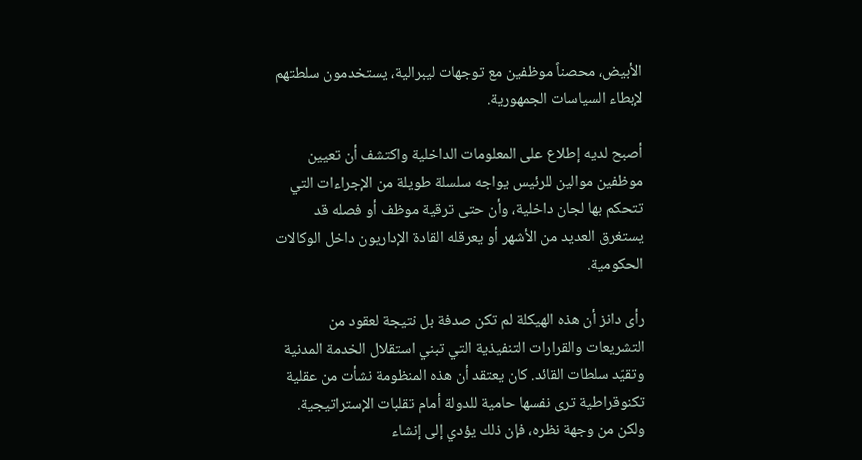الأبيض، محصناً موظفين مع توجهات ليبرالية، يستخدمون سلطتهم لإبطاء السياسات الجمهورية.

أصبح لديه إطلاع على المعلومات الداخلية واكتشف أن تعيين موظفين موالين للرئيس يواجه سلسلة طويلة من الإجراءات التي تتحكم بها لجان داخلية، وأن حتى ترقية موظف أو فصله قد يستغرق العديد من الأشهر أو يعرقله القادة الإداريون داخل الوكالات الحكومية.

رأى دانز أن هذه الهيكلة لم تكن صدفة بل نتيجة لعقود من التشريعات والقرارات التنفيذية التي تبني استقلال الخدمة المدنية وتقيّد سلطات القائد. كان يعتقد أن هذه المنظومة نشأت من عقلية تكنوقراطية ترى نفسها حامية للدولة أمام تقلبات الإستراتيجية. ولكن من وجهة نظره، فإن ذلك يؤدي إلى إنشاء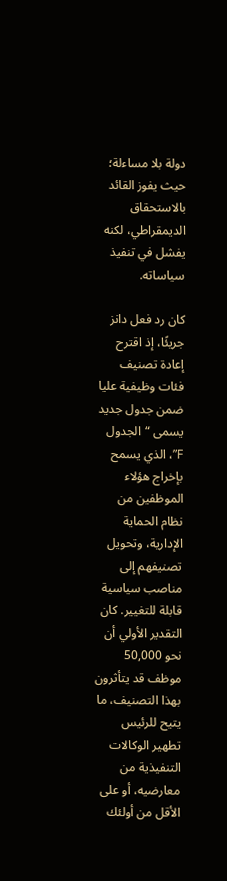دولة بلا مساءلة؛ حيث يفوز القائد بالاستحقاق الديمقراطي، لكنه يفشل في تنفيذ سياساته.

كان رد فعل دانز جريئًا، إذ اقترح إعادة تصنيف فئات وظيفية عليا ضمن جدول جديد يسمى “الجدول F”، الذي يسمح بإخراج هؤلاء الموظفين من نظام الحماية الإدارية، وتحويل تصنيفهم إلى مناصب سياسية قابلة للتغيير. كان التقدير الأولي أن نحو 50,000 موظف قد يتأثرون بهذا التصنيف، ما يتيح للرئيس تطهير الوكالات التنفيذية من معارضيه، أو على الأقل من أولئك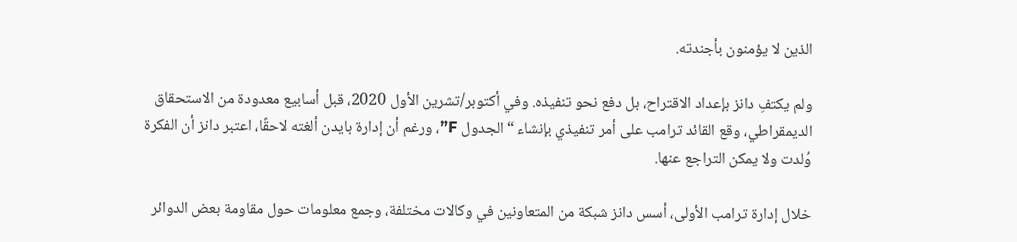الذين لا يؤمنون بأجندته.

ولم يكتفِ دانز بإعداد الاقتراح، بل دفع نحو تنفيذه. وفي أكتوبر/تشرين الأول 2020، قبل أسابيع معدودة من الاستحقاق الديمقراطي، وقع القائد ترامب على أمر تنفيذي بإنشاء “الجدول F”، ورغم أن إدارة بايدن ألغته لاحقًا، اعتبر دانز أن الفكرة وُلدت ولا يمكن التراجع عنها.

خلال إدارة ترامب الأولى، أسس دانز شبكة من المتعاونين في وكالات مختلفة، وجمع معلومات حول مقاومة بعض الدوائر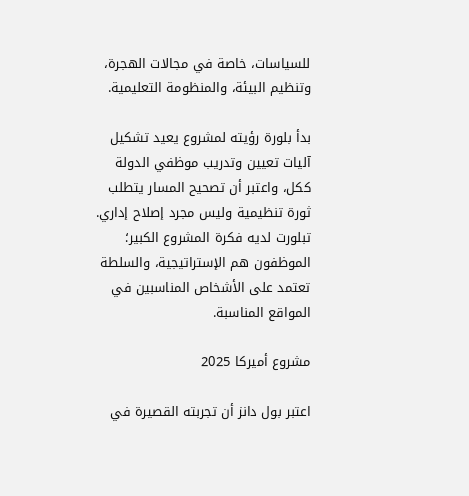للسياسات، خاصة في مجالات الهجرة، وتنظيم البيئة، والمنظومة التعليمية.

بدأ بلورة رؤيته لمشروع يعيد تشكيل آليات تعيين وتدريب موظفي الدولة ككل، واعتبر أن تصحيح المسار يتطلب ثورة تنظيمية وليس مجرد إصلاح إداري. تبلورت لديه فكرة المشروع الكبير؛ الموظفون هم الإستراتيجية، والسلطة تعتمد على الأشخاص المناسبين في المواقع المناسبة.

مشروع أميركا 2025

اعتبر بول دانز أن تجربته القصيرة في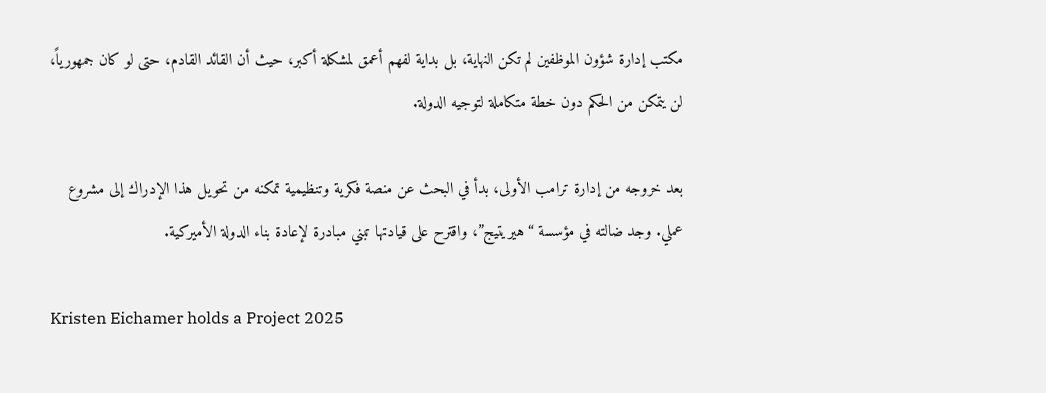مكتب إدارة شؤون الموظفين لم تكن النهاية، بل بداية لفهم أعمق لمشكلة أكبر، حيث أن القائد القادم، حتى لو كان جمهورياً، لن يتمكن من الحكم دون خطة متكاملة لتوجيه الدولة.

بعد خروجه من إدارة ترامب الأولى، بدأ في البحث عن منصة فكرية وتنظيمية تمكنه من تحويل هذا الإدراك إلى مشروع عملي. وجد ضالته في مؤسسة “هيريتيج”، واقترح على قيادتها تبني مبادرة لإعادة بناء الدولة الأميركية.

Kristen Eichamer holds a Project 2025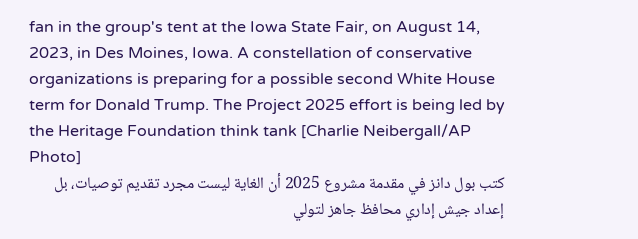fan in the group's tent at the Iowa State Fair, on August 14, 2023, in Des Moines, Iowa. A constellation of conservative organizations is preparing for a possible second White House term for Donald Trump. The Project 2025 effort is being led by the Heritage Foundation think tank [Charlie Neibergall/AP Photo]
كتب بول دانز في مقدمة مشروع 2025 أن الغاية ليست مجرد تقديم توصيات، بل إعداد جيش إداري محافظ جاهز لتولي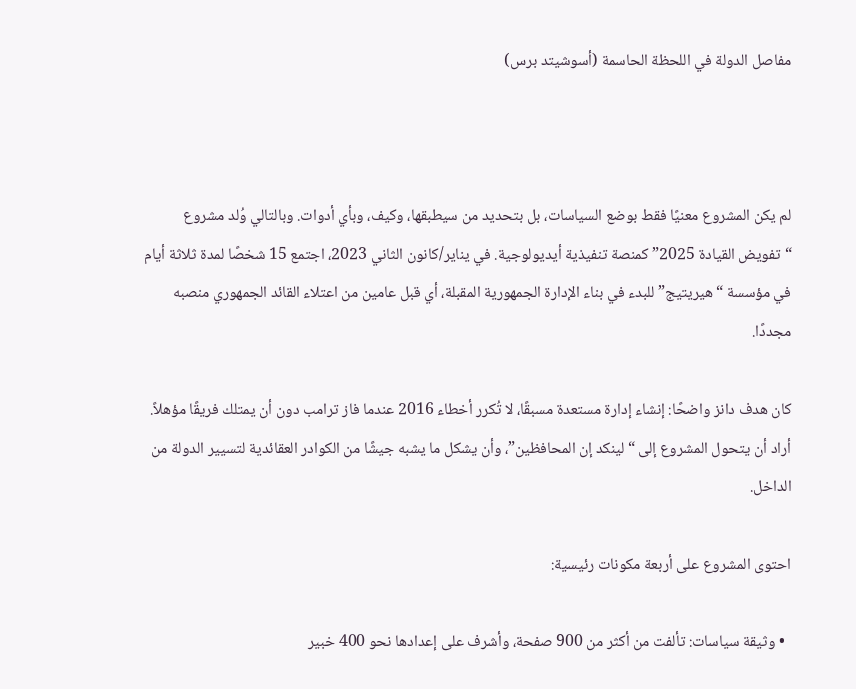مفاصل الدولة في اللحظة الحاسمة (أسوشيتد برس)



لم يكن المشروع معنيًا فقط بوضع السياسات، بل بتحديد من سيطبقها، وكيف، وبأي أدوات. وبالتالي وُلد مشروع “تفويض القيادة 2025” كمنصة تنفيذية أيديولوجية. في يناير/كانون الثاني 2023، اجتمع 15 شخصًا لمدة ثلاثة أيام في مؤسسة “هيريتيج” للبدء في بناء الإدارة الجمهورية المقبلة، أي قبل عامين من اعتلاء القائد الجمهوري منصبه مجددًا.

كان هدف دانز واضحًا: إنشاء إدارة مستعدة مسبقًا، لا تُكرر أخطاء 2016 عندما فاز ترامب دون أن يمتلك فريقًا مؤهلاً. أراد أن يتحول المشروع إلى “لينكد إن المحافظين”، وأن يشكل ما يشبه جيشًا من الكوادر العقائدية لتسيير الدولة من الداخل.

احتوى المشروع على أربعة مكونات رئيسية:

  • وثيقة سياسات: تألفت من أكثر من 900 صفحة، وأشرف على إعدادها نحو 400 خبير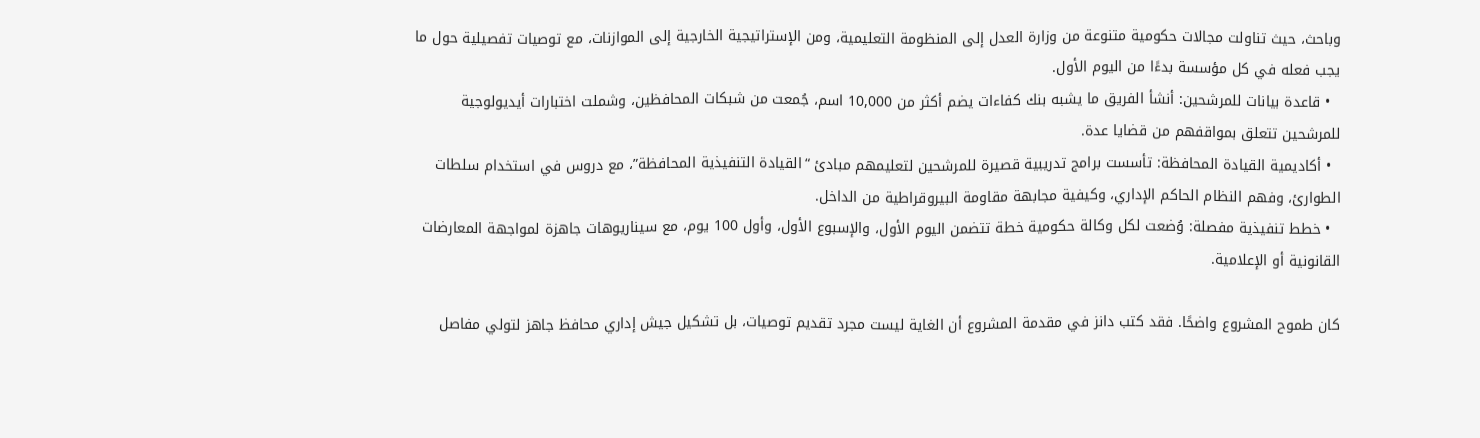وباحث، حيث تناولت مجالات حكومية متنوعة من وزارة العدل إلى المنظومة التعليمية، ومن الإستراتيجية الخارجية إلى الموازنات، مع توصيات تفصيلية حول ما يجب فعله في كل مؤسسة بدءًا من اليوم الأول.
  • قاعدة بيانات للمرشحين: أنشأ الفريق ما يشبه بنك كفاءات يضم أكثر من 10,000 اسم، جُمعت من شبكات المحافظين، وشملت اختبارات أيديولوجية للمرشحين تتعلق بمواقفهم من قضايا عدة.
  • أكاديمية القيادة المحافظة: تأسست برامج تدريبية قصيرة للمرشحين لتعليمهم مبادئ “القيادة التنفيذية المحافظة”، مع دروس في استخدام سلطات الطوارئ، وفهم النظام الحاكم الإداري، وكيفية مجابهة مقاومة البيروقراطية من الداخل.
  • خطط تنفيذية مفصلة: وُضعت لكل وكالة حكومية خطة تتضمن اليوم الأول، والإسبوع الأول، وأول 100 يوم، مع سيناريوهات جاهزة لمواجهة المعارضات القانونية أو الإعلامية.

كان طموح المشروع واضحًا. فقد كتب دانز في مقدمة المشروع أن الغاية ليست مجرد تقديم توصيات، بل تشكيل جيش إداري محافظ جاهز لتولي مفاصل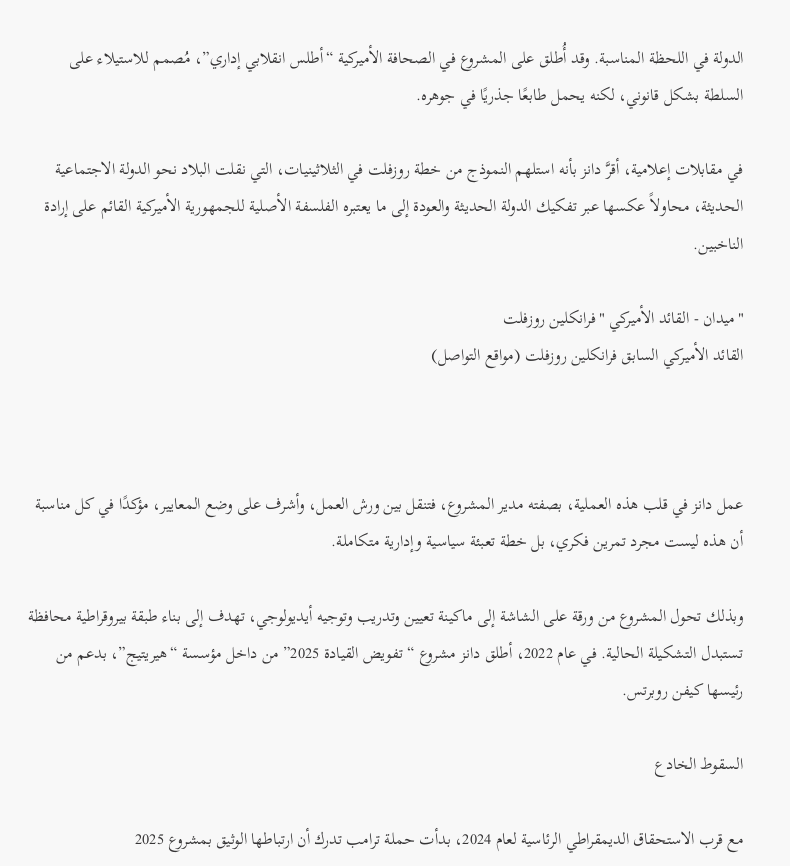الدولة في اللحظة المناسبة. وقد أُطلق على المشروع في الصحافة الأميركية “أطلس انقلابي إداري”، مُصمم للاستيلاء على السلطة بشكل قانوني، لكنه يحمل طابعًا جذريًا في جوهره.

في مقابلات إعلامية، أقرَّ دانز بأنه استلهم النموذج من خطة روزفلت في الثلاثينيات، التي نقلت البلاد نحو الدولة الاجتماعية الحديثة، محاولاً عكسها عبر تفكيك الدولة الحديثة والعودة إلى ما يعتبره الفلسفة الأصلية للجمهورية الأميركية القائم على إرادة الناخبين.

"ميدان - القائد الأميركي "فرانكلين روزفلت
القائد الأميركي السابق فرانكلين روزفلت (مواقع التواصل)



عمل دانز في قلب هذه العملية، بصفته مدير المشروع، فتنقل بين ورش العمل، وأشرف على وضع المعايير، مؤكدًا في كل مناسبة أن هذه ليست مجرد تمرين فكري، بل خطة تعبئة سياسية وإدارية متكاملة.

وبذلك تحول المشروع من ورقة على الشاشة إلى ماكينة تعيين وتدريب وتوجيه أيديولوجي، تهدف إلى بناء طبقة بيروقراطية محافظة تستبدل التشكيلة الحالية. في عام 2022، أطلق دانز مشروع “تفويض القيادة 2025” من داخل مؤسسة “هيريتيج”، بدعم من رئيسها كيفن روبرتس.

السقوط الخادع

مع قرب الاستحقاق الديمقراطي الرئاسية لعام 2024، بدأت حملة ترامب تدرك أن ارتباطها الوثيق بمشروع 2025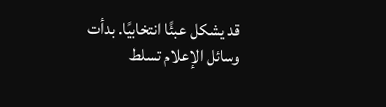قد يشكل عبئًا انتخابيًا. بدأت وسائل الإعلام تسلط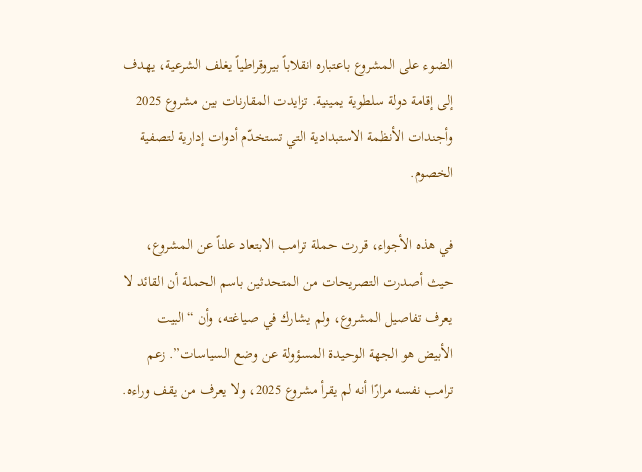الضوء على المشروع باعتباره انقلاباً بيروقراطياً يغلف الشرعية، يهدف إلى إقامة دولة سلطوية يمينية. تزايدت المقارنات بين مشروع 2025 وأجندات الأنظمة الاستبدادية التي تستخدّم أدوات إدارية لتصفية الخصوم.

في هذه الأجواء، قررت حملة ترامب الابتعاد علناً عن المشروع، حيث أصدرت التصريحات من المتحدثين باسم الحملة أن القائد لا يعرف تفاصيل المشروع، ولم يشارك في صياغته، وأن “البيت الأبيض هو الجهة الوحيدة المسؤولة عن وضع السياسات”. زعم ترامب نفسه مرارًا أنه لم يقرأ مشروع 2025، ولا يعرف من يقف وراءه.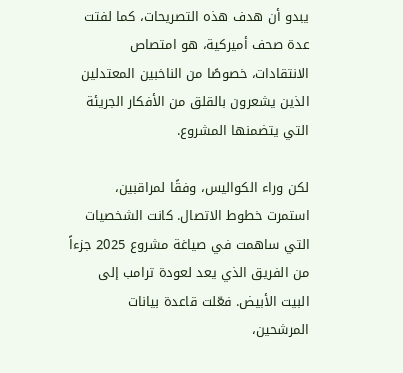يبدو أن هدف هذه التصريحات، كما لفتت عدة صحف أميركية، هو امتصاص الانتقادات، خصوصًا من الناخبين المعتدلين الذين يشعرون بالقلق من الأفكار الجريئة التي يتضمنها المشروع.

لكن وراء الكواليس، وفقًا لمراقبين، استمرت خطوط الاتصال. كانت الشخصيات التي ساهمت في صياغة مشروع 2025 جزءاً من الفريق الذي يعد لعودة ترامب إلى البيت الأبيض. فعّلت قاعدة بيانات المرشحين،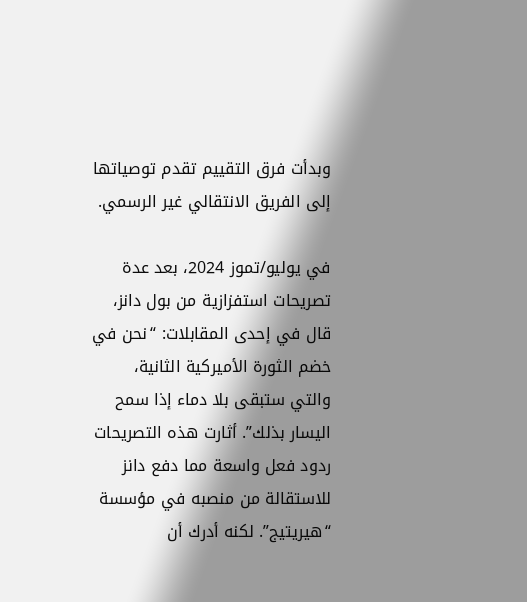وبدأت فرق التقييم تقدم توصياتها إلى الفريق الانتقالي غير الرسمي.

في يوليو/تموز 2024، بعد عدة تصريحات استفزازية من بول دانز، قال في إحدى المقابلات: “نحن في خضم الثورة الأميركية الثانية، والتي ستبقى بلا دماء إذا سمح اليسار بذلك”. أثارت هذه التصريحات ردود فعل واسعة مما دفع دانز للاستقالة من منصبه في مؤسسة “هيريتيج”. لكنه أدرك أن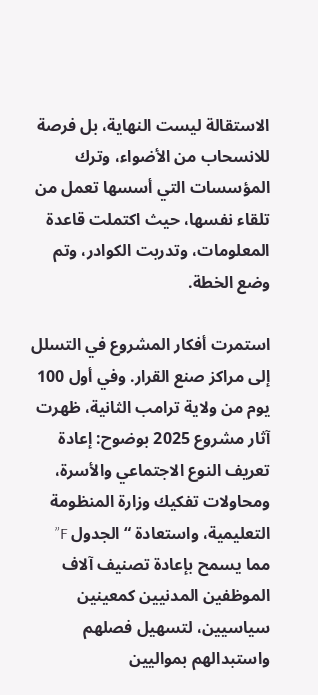الاستقالة ليست النهاية، بل فرصة للانسحاب من الأضواء، وترك المؤسسات التي أسسها تعمل من تلقاء نفسها، حيث اكتملت قاعدة المعلومات، وتدربت الكوادر، وتم وضع الخطة.

استمرت أفكار المشروع في التسلل إلى مراكز صنع القرار. وفي أول 100 يوم من ولاية ترامب الثانية، ظهرت آثار مشروع 2025 بوضوح: إعادة تعريف النوع الاجتماعي والأسرة، ومحاولات تفكيك وزارة المنظومة التعليمية، واستعادة “الجدول F” مما يسمح بإعادة تصنيف آلاف الموظفين المدنيين كمعينين سياسيين، لتسهيل فصلهم واستبدالهم بمواليين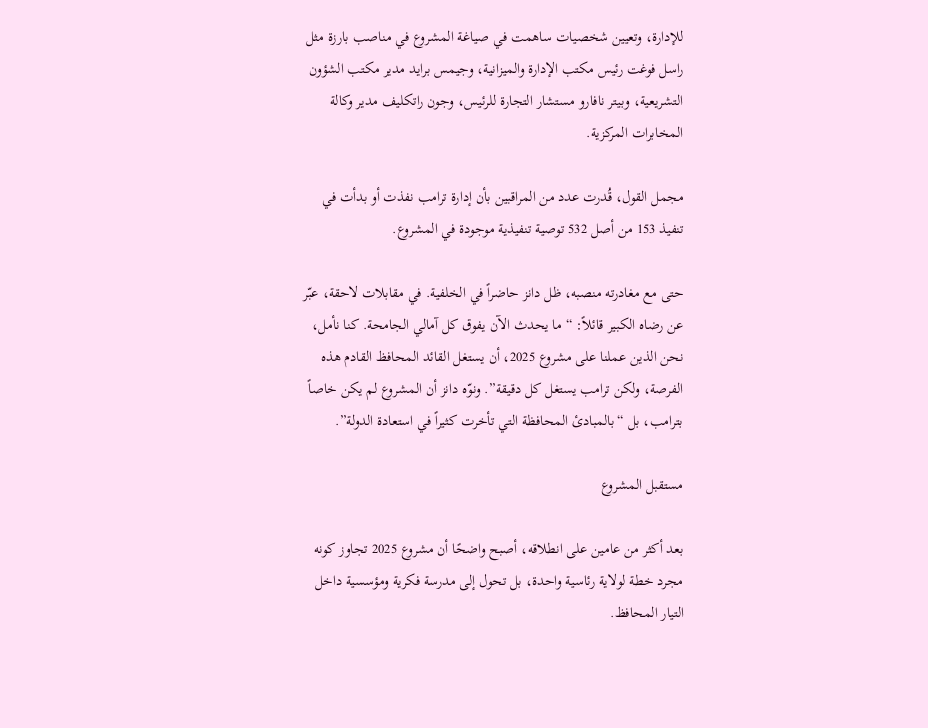للإدارة، وتعيين شخصيات ساهمت في صياغة المشروع في مناصب بارزة مثل راسل فوغت رئيس مكتب الإدارة والميزانية، وجيمس برايد مدير مكتب الشؤون التشريعية، وبيتر نافارو مستشار التجارة للرئيس، وجون راتكليف مدير وكالة المخابرات المركزية.

مجمل القول، قُدرت عدد من المراقبين بأن إدارة ترامب نفذت أو بدأت في تنفيذ 153 من أصل 532 توصية تنفيذية موجودة في المشروع.

حتى مع مغادرته منصبه، ظل دانز حاضراً في الخلفية. في مقابلات لاحقة، عبّر عن رضاه الكبير قائلاً: “ما يحدث الآن يفوق كل آمالي الجامحة. كنا نأمل، نحن الذين عملنا على مشروع 2025، أن يستغل القائد المحافظ القادم هذه الفرصة، ولكن ترامب يستغل كل دقيقة”. ونوّه دانز أن المشروع لم يكن خاصاً بترامب، بل “بالمبادئ المحافظة التي تأخرت كثيراً في استعادة الدولة”.

مستقبل المشروع

بعد أكثر من عامين على انطلاقه، أصبح واضحًا أن مشروع 2025 تجاوز كونه مجرد خطة لولاية رئاسية واحدة، بل تحول إلى مدرسة فكرية ومؤسسية داخل التيار المحافظ.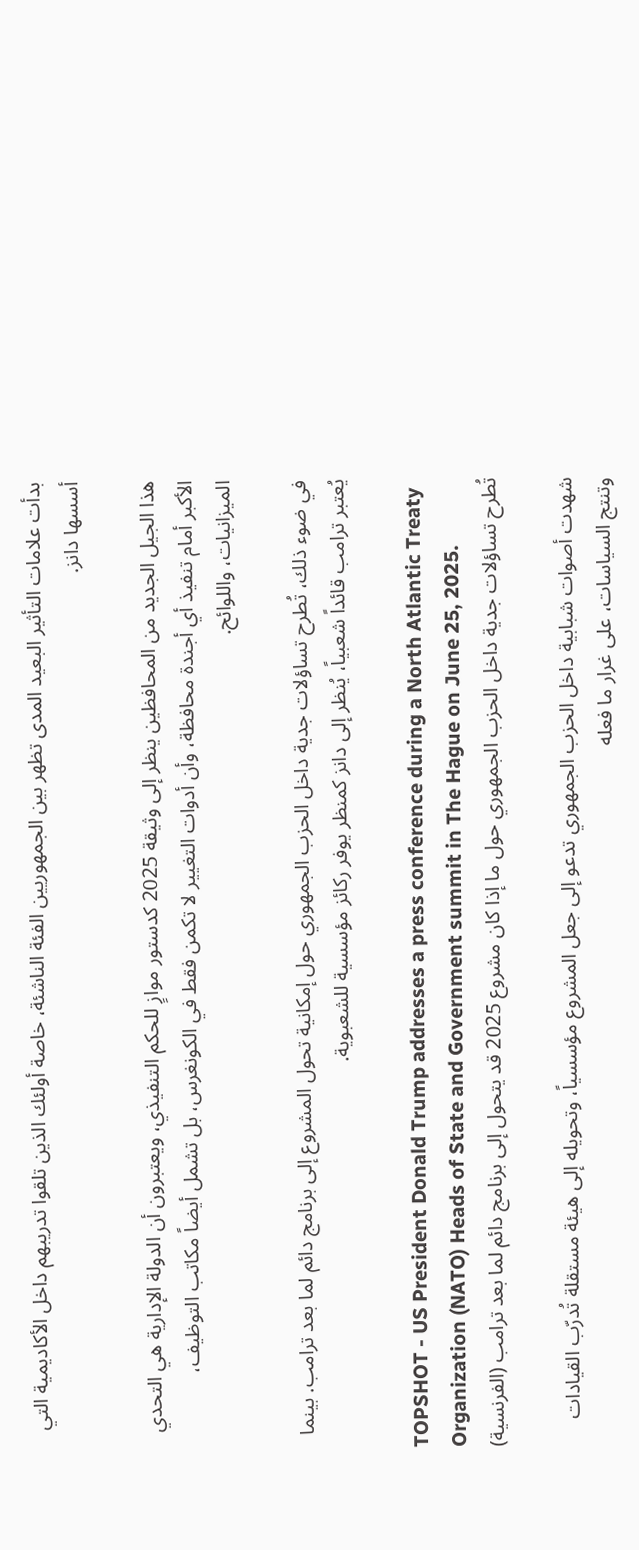بدأت علامات التأثير البعيد المدى تظهر بين الجمهوريين الفئة الناشئة، خاصة أولئك الذين تلقوا تدريبهم داخل الأكاديمية التي أسسها دانز.

هذا الجيل الجديد من المحافظين ينظر إلى وثيقة 2025 كدستور موازٍ للحكم التنفيذي، ويعتبرون أن الدولة الإدارية هي التحدي الأكبر أمام تنفيذ أي أجندة محافظة، وأن أدوات التغيير لا تكمن فقط في الكونغرس، بل تشمل أيضاً مكاتب التوظيف، الميزانيات، واللوائح.

في ضوء ذلك، تُطرح تساؤلات جدية داخل الحزب الجمهوري حول إمكانية تحول المشروع إلى برنامج دائم لما بعد ترامب. بينما يُعتبر ترامب قائداً شعبياً، يُنظر إلى دانز كمنظر يوفر ركائز مؤسسية للشعبوية.

TOPSHOT - US President Donald Trump addresses a press conference during a North Atlantic Treaty Organization (NATO) Heads of State and Government summit in The Hague on June 25, 2025.
تُطرح تساؤلات جدية داخل الحزب الجمهوري حول ما إذا كان مشروع 2025 قد يتحول إلى برنامج دائم لما بعد ترامب (الفرنسية)

شهدت أصوات شبابية داخل الحزب الجمهوري تدعو إلى جعل المشروع مؤسسياً، وتحويله إلى هيئة مستقلة تُدرّب القيادات وتنتج السياسات، على غرار ما فعله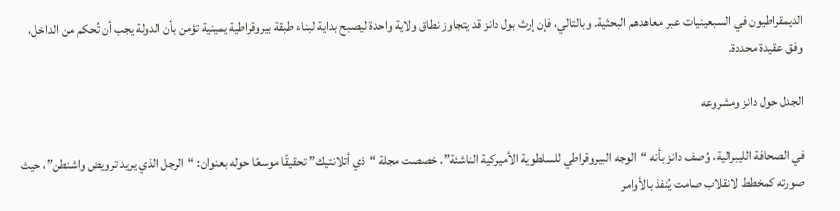الديمقراطيون في السبعينيات عبر معاهدهم البحثية. وبالتالي، فإن إرث بول دانز قد يتجاوز نطاق ولاية واحدة ليصبح بداية لبناء طبقة بيروقراطية يمينية تؤمن بأن الدولة يجب أن تُحكم من الداخل، وفق عقيدة محددة.

الجدل حول دانز ومشروعه

في الصحافة الليبرالية، وُصف دانز بأنه “الوجه البيروقراطي للسلطوية الأميركية الناشئة”. خصصت مجلة “ذي أتلانتيك” تحقيقًا موسعًا حوله بعنوان: “الرجل الذي يريد ترويض واشنطن”، حيث صورته كمخطط لانقلاب صامت يُنفذ بالأوامر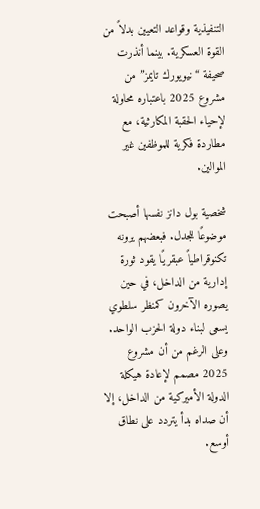التنفيذية وقواعد التعيين بدلاً من القوة العسكرية. بينما أنذرت صحيفة “نيويورك تايمز” من مشروع 2025 باعتباره محاولة لإحياء الحقبة المكارثية، مع مطاردة فكرية للموظفين غير الموالين.

شخصية بول دانز نفسها أصبحت موضوعًا للجدل. فبعضهم يرونه تكنوقراطياً عبقريًا يقود ثورة إدارية من الداخل، في حين يصوره الآخرون كمنظر سلطوي يسعى لبناء دولة الحزب الواحد. وعلى الرغم من أن مشروع 2025 مصمم لإعادة هيكلة الدولة الأميركية من الداخل، إلا أن صداه بدأ يتردد على نطاق أوسع.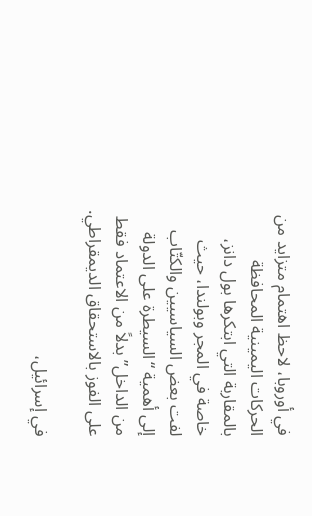في أوروبا، لاحظ اهتمام متزايد من الحركات اليمينية المحافظة بالمقاربة التي ابتكرها بول دانز، خاصة في المجر وبولندا، حيث لفت بعض السياسيين والكتّاب إلى أهمية “السيطرة على الدولة من الداخل” بدلاً من الاعتماد فقط على الفوز بالاستحقاق الديمقراطي.

في إسرائيل،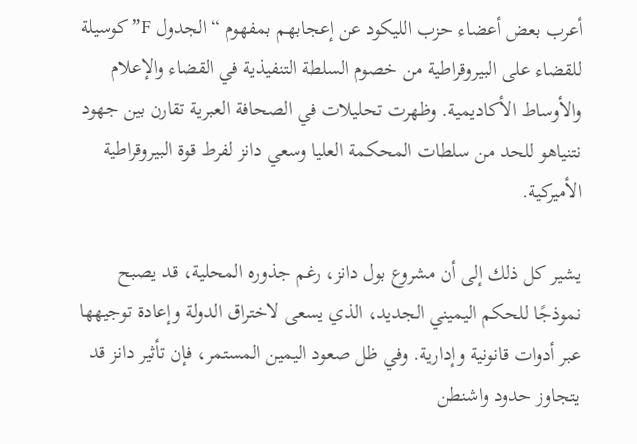أعرب بعض أعضاء حزب الليكود عن إعجابهم بمفهوم “الجدول F” كوسيلة للقضاء على البيروقراطية من خصوم السلطة التنفيذية في القضاء والإعلام والأوساط الأكاديمية. وظهرت تحليلات في الصحافة العبرية تقارن بين جهود نتنياهو للحد من سلطات المحكمة العليا وسعي دانز لفرط قوة البيروقراطية الأميركية.

يشير كل ذلك إلى أن مشروع بول دانز، رغم جذوره المحلية، قد يصبح نموذجًا للحكم اليميني الجديد، الذي يسعى لاختراق الدولة وإعادة توجيهها عبر أدوات قانونية وإدارية. وفي ظل صعود اليمين المستمر، فإن تأثير دانز قد يتجاوز حدود واشنطن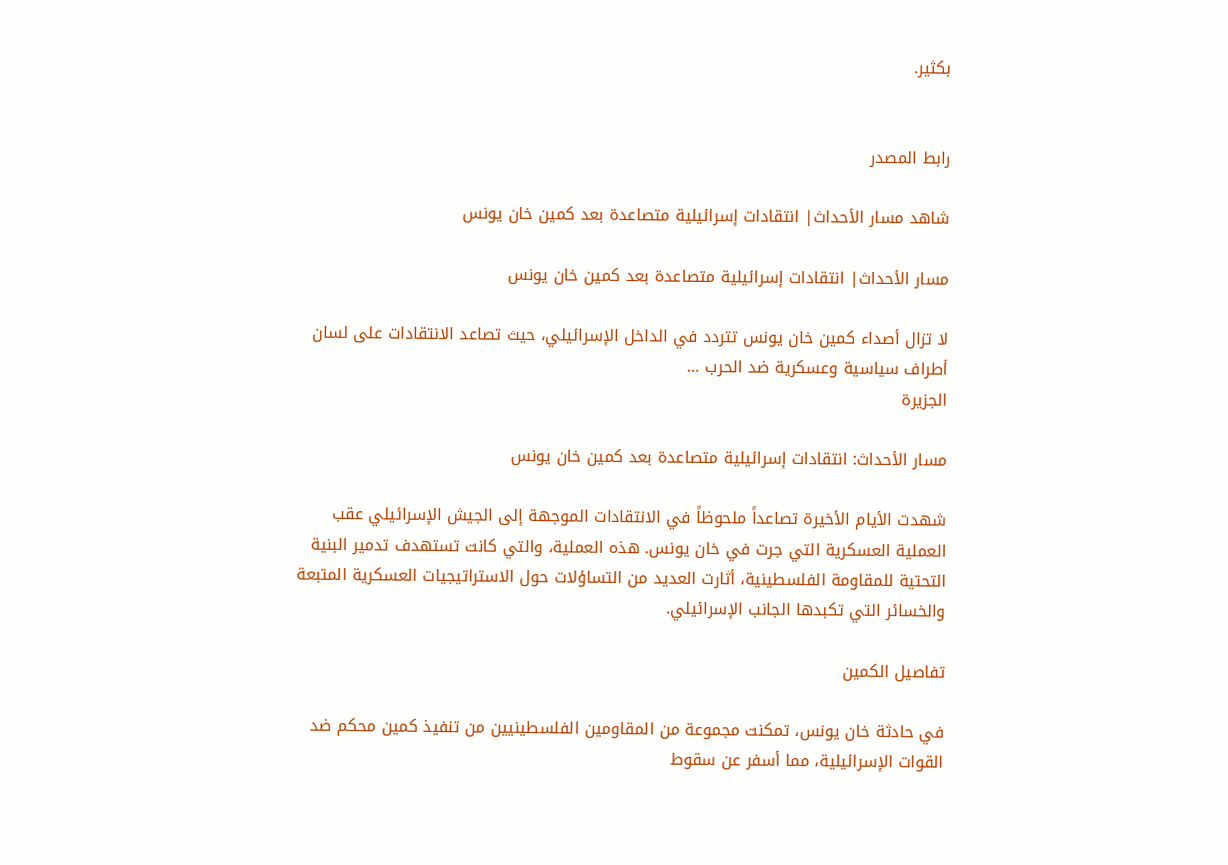بكثير.


رابط المصدر

شاهد مسار الأحداث| انتقادات إسرائيلية متصاعدة بعد كمين خان يونس

مسار الأحداث| انتقادات إسرائيلية متصاعدة بعد كمين خان يونس

لا تزال أصداء كمين خان يونس تتردد في الداخل الإسرائيلي، حيث تصاعد الانتقادات على لسان أطراف سياسية وعسكرية ضد الحرب …
الجزيرة

مسار الأحداث: انتقادات إسرائيلية متصاعدة بعد كمين خان يونس

شهدت الأيام الأخيرة تصاعداً ملحوظاً في الانتقادات الموجهة إلى الجيش الإسرائيلي عقب العملية العسكرية التي جرت في خان يونس. هذه العملية، والتي كانت تستهدف تدمير البنية التحتية للمقاومة الفلسطينية، أثارت العديد من التساؤلات حول الاستراتيجيات العسكرية المتبعة والخسائر التي تكبدها الجانب الإسرائيلي.

تفاصيل الكمين

في حادثة خان يونس، تمكنت مجموعة من المقاومين الفلسطينيين من تنفيذ كمين محكم ضد القوات الإسرائيلية، مما أسفر عن سقوط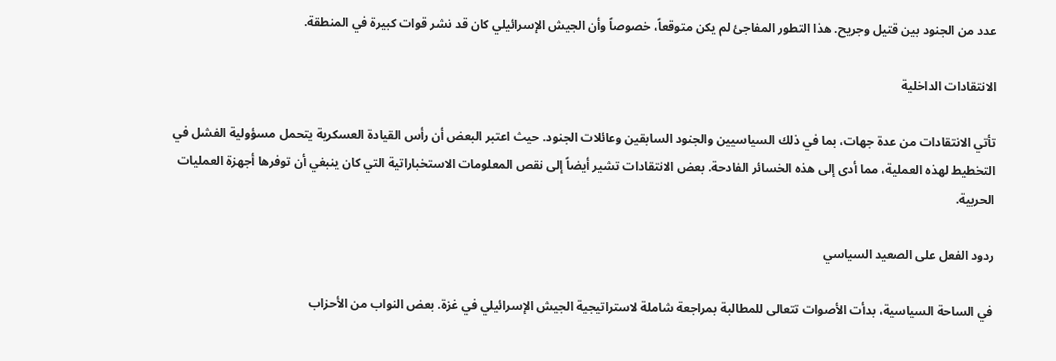عدد من الجنود بين قتيل وجريح. هذا التطور المفاجئ لم يكن متوقعاً، خصوصاً وأن الجيش الإسرائيلي كان قد نشر قوات كبيرة في المنطقة.

الانتقادات الداخلية

تأتي الانتقادات من عدة جهات، بما في ذلك السياسيين والجنود السابقين وعائلات الجنود. حيث اعتبر البعض أن رأس القيادة العسكرية يتحمل مسؤولية الفشل في التخطيط لهذه العملية، مما أدى إلى هذه الخسائر الفادحة. بعض الانتقادات تشير أيضاً إلى نقص المعلومات الاستخباراتية التي كان ينبغي أن توفرها أجهزة العمليات الحربية.

ردود الفعل على الصعيد السياسي

في الساحة السياسية، بدأت الأصوات تتعالى للمطالبة بمراجعة شاملة لاستراتيجية الجيش الإسرائيلي في غزة. بعض النواب من الأحزاب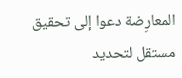المعارِضة دعوا إلى تحقيق مستقل لتحديد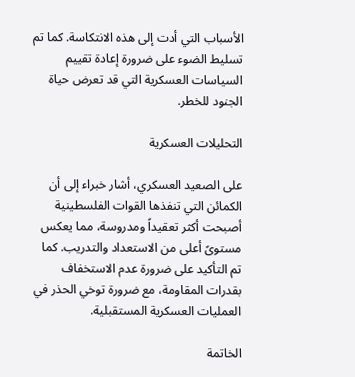الأسباب التي أدت إلى هذه الانتكاسة. كما تم تسليط الضوء على ضرورة إعادة تقييم السياسات العسكرية التي قد تعرض حياة الجنود للخطر.

التحليلات العسكرية

على الصعيد العسكري، أشار خبراء إلى أن الكمائن التي تنفذها القوات الفلسطينية أصبحت أكثر تعقيداً ومدروسة، مما يعكس مستوىً أعلى من الاستعداد والتدريب. كما تم التأكيد على ضرورة عدم الاستخفاف بقدرات المقاومة، مع ضرورة توخي الحذر في العمليات العسكرية المستقبلية.

الخاتمة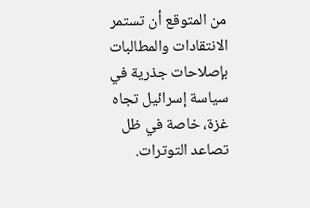من المتوقع أن تستمر الانتقادات والمطالبات بإصلاحات جذرية في سياسة إسرائيل تجاه غزة، خاصة في ظل تصاعد التوترات.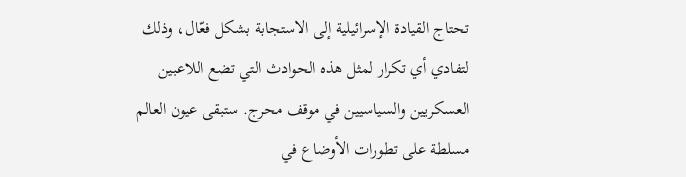تحتاج القيادة الإسرائيلية إلى الاستجابة بشكل فعّال، وذلك لتفادي أي تكرار لمثل هذه الحوادث التي تضع اللاعبين العسكريين والسياسيين في موقف محرج. ستبقى عيون العالم مسلطة على تطورات الأوضاع في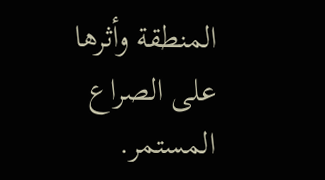المنطقة وأثرها على الصراع المستمر.